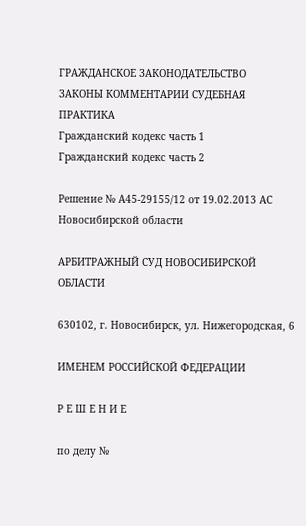ГРАЖДАНСКОЕ ЗАКОНОДАТЕЛЬСТВО
ЗАКОНЫ КОММЕНТАРИИ СУДЕБНАЯ ПРАКТИКА
Гражданский кодекс часть 1
Гражданский кодекс часть 2

Решение № А45-29155/12 от 19.02.2013 АС Новосибирской области

АРБИТРАЖНЫЙ СУД НОВОСИБИРСКОЙ ОБЛАСТИ

630102, г. Новосибирск, ул. Нижегородская, 6

ИМЕНЕМ РОССИЙСКОЙ ФЕДЕРАЦИИ

Р Е Ш Е Н И Е

по делу №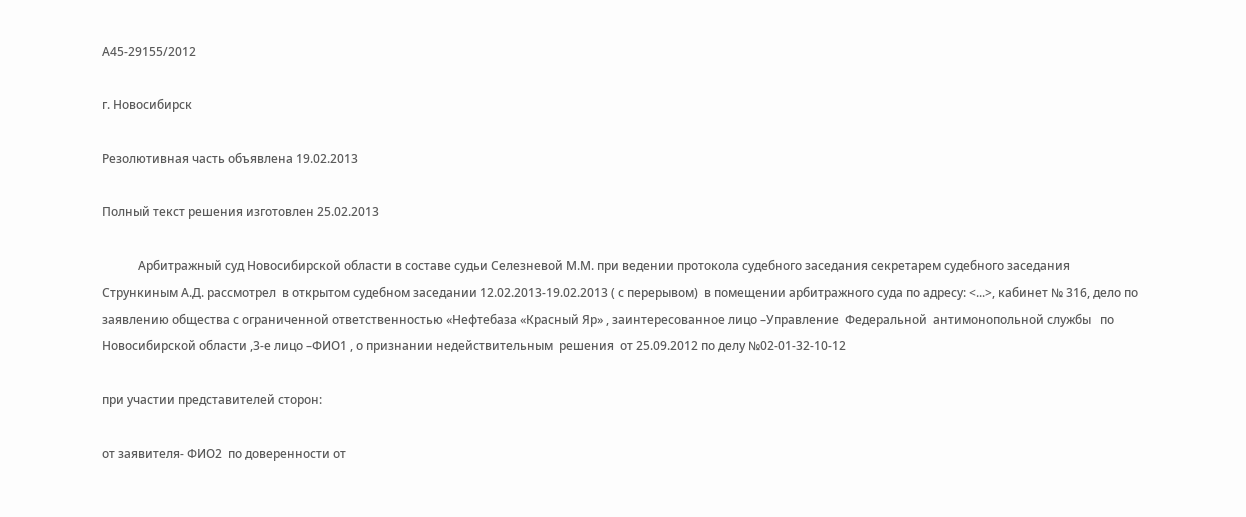А45-29155/2012

г. Новосибирск

Резолютивная часть объявлена 19.02.2013

Полный текст решения изготовлен 25.02.2013

            Арбитражный суд Новосибирской области в составе судьи Селезневой М.М. при ведении протокола судебного заседания секретарем судебного заседания Стрункиным А.Д. рассмотрел  в открытом судебном заседании 12.02.2013-19.02.2013 ( с перерывом)  в помещении арбитражного суда по адресу: <...>, кабинет № 316, дело по заявлению общества с ограниченной ответственностью «Нефтебаза «Красный Яр» , заинтересованное лицо –Управление  Федеральной  антимонопольной службы   по Новосибирской области ,3-е лицо –ФИО1 , о признании недействительным  решения  от 25.09.2012 по делу №02-01-32-10-12

при участии представителей сторон:

от заявителя- ФИО2  по доверенности от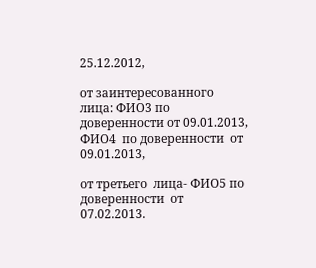25.12.2012,

от заинтересованного лица: ФИО3 по доверенности от 09.01.2013, ФИО4  по доверенности  от 09.01.2013,

от третьего  лица- ФИО5 по доверенности  от 07.02.2013.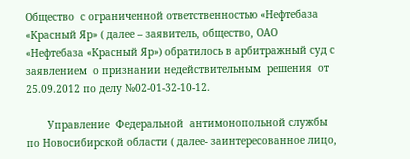Общество  с ограниченной ответственностью «Нефтебаза «Красный Яр» ( далее – заявитель, общество, ОАО «Нефтебаза «Красный Яр») обратилось в арбитражный суд с заявлением  о признании недействительным  решения  от 25.09.2012 по делу №02-01-32-10-12.

       Управление  Федеральной  антимонопольной службы  по Новосибирской области ( далее- заинтересованное лицо,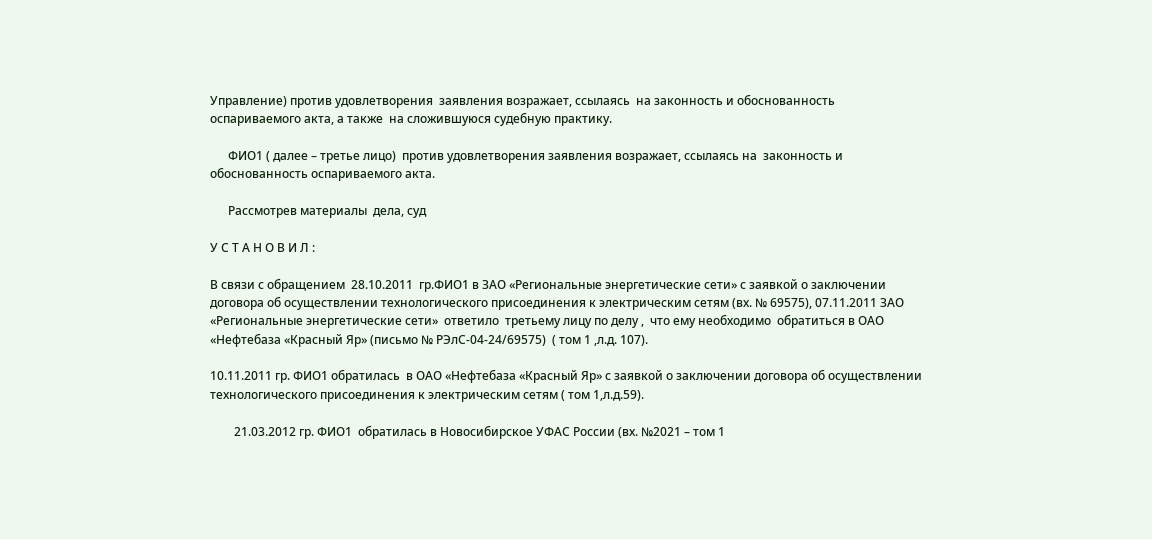Управление) против удовлетворения  заявления возражает, ссылаясь  на законность и обоснованность оспариваемого акта, а также  на сложившуюся судебную практику.

      ФИО1 ( далее – третье лицо)  против удовлетворения заявления возражает, ссылаясь на  законность и обоснованность оспариваемого акта.

      Рассмотрев материалы  дела, суд

У С Т А Н О В И Л :

В связи с обращением  28.10.2011  гр.ФИО1 в ЗАО «Региональные энергетические сети» с заявкой о заключении договора об осуществлении технологического присоединения к электрическим сетям (вх. № 69575), 07.11.2011 ЗАО «Региональные энергетические сети»  ответило  третьему лицу по делу ,  что ему необходимо  обратиться в ОАО «Нефтебаза «Красный Яр» (письмо № РЭлС-04-24/69575)  ( том 1 ,л.д. 107).

10.11.2011 гр. ФИО1 обратилась  в ОАО «Нефтебаза «Красный Яр» с заявкой о заключении договора об осуществлении технологического присоединения к электрическим сетям ( том 1,л.д.59).

        21.03.2012 гр. ФИО1  обратилась в Новосибирское УФАС России (вх. №2021 – том 1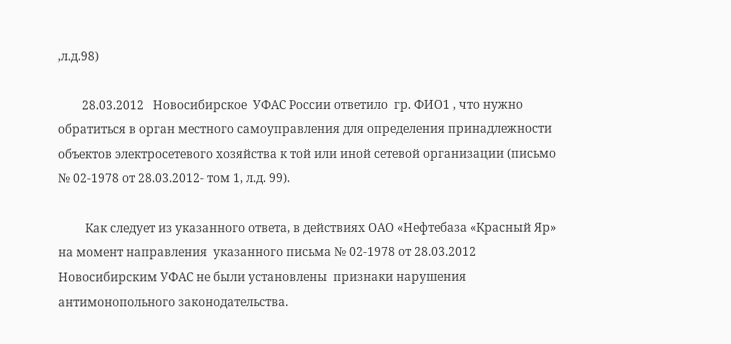,л.д.98)

        28.03.2012   Новосибирское  УФАС России ответило  гр. ФИО1 , что нужно обратиться в орган местного самоуправления для определения принадлежности объектов электросетевого хозяйства к той или иной сетевой организации (письмо № 02-1978 от 28.03.2012- том 1, л.д. 99).

         Как следует из указанного ответа, в действиях ОАО «Нефтебаза «Красный Яр» на момент направления  указанного письма № 02-1978 от 28.03.2012 Новосибирским УФАС не были установлены  признаки нарушения антимонопольного законодательства.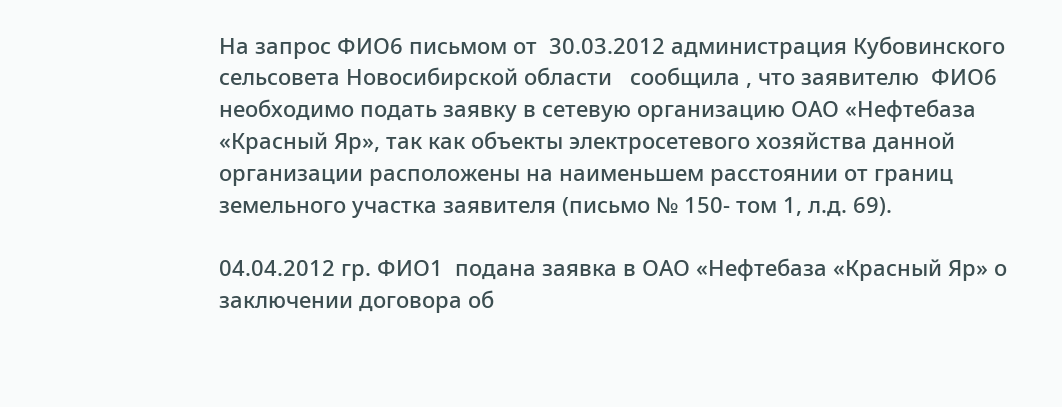На запрос ФИО6 письмом от  30.03.2012 администрация Кубовинского сельсовета Новосибирской области   сообщила , что заявителю  ФИО6 необходимо подать заявку в сетевую организацию ОАО «Нефтебаза «Красный Яр», так как объекты электросетевого хозяйства данной организации расположены на наименьшем расстоянии от границ земельного участка заявителя (письмо № 150- том 1, л.д. 69).

04.04.2012 гр. ФИО1  подана заявка в ОАО «Нефтебаза «Красный Яр» о заключении договора об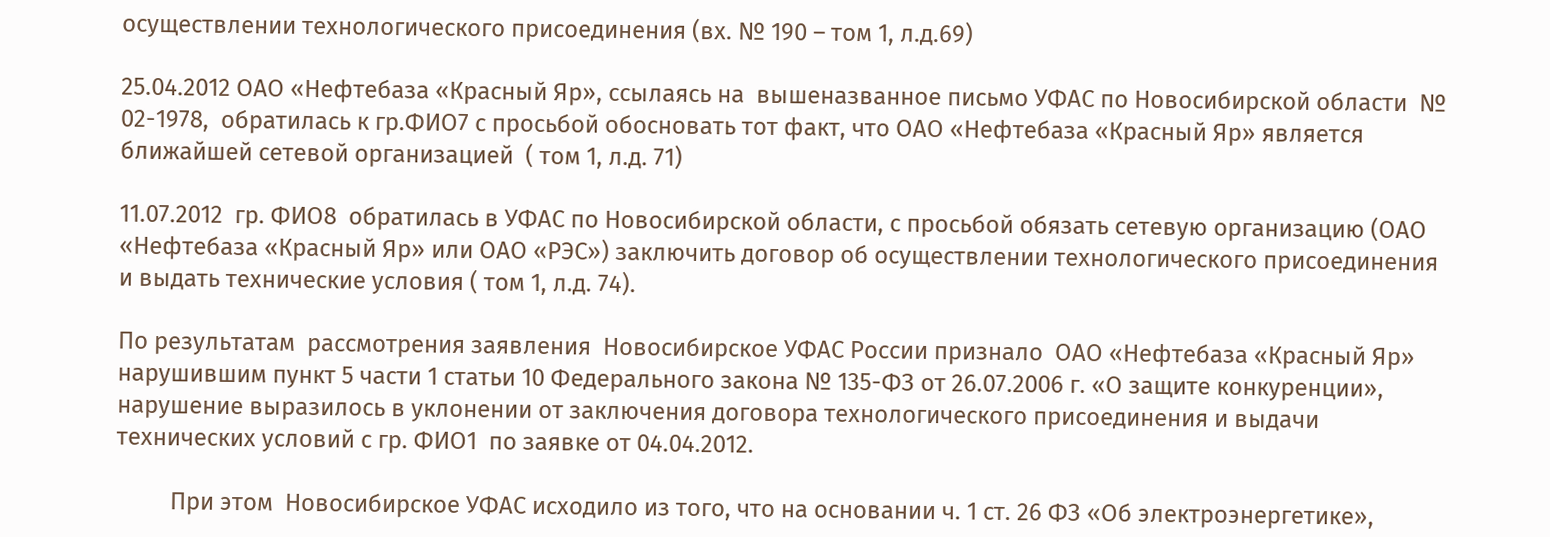осуществлении технологического присоединения (вх. № 190 – том 1, л.д.69)

25.04.2012 ОАО «Нефтебаза «Красный Яр», ссылаясь на  вышеназванное письмо УФАС по Новосибирской области  № 02-1978,  обратилась к гр.ФИО7 с просьбой обосновать тот факт, что ОАО «Нефтебаза «Красный Яр» является ближайшей сетевой организацией  ( том 1, л.д. 71)

11.07.2012  гр. ФИО8  обратилась в УФАС по Новосибирской области, с просьбой обязать сетевую организацию (ОАО «Нефтебаза «Красный Яр» или ОАО «РЭС») заключить договор об осуществлении технологического присоединения и выдать технические условия ( том 1, л.д. 74).

По результатам  рассмотрения заявления  Новосибирское УФАС России признало  ОАО «Нефтебаза «Красный Яр»  нарушившим пункт 5 части 1 статьи 10 Федерального закона № 135-ФЗ от 26.07.2006 г. «О защите конкуренции», нарушение выразилось в уклонении от заключения договора технологического присоединения и выдачи технических условий с гр. ФИО1  по заявке от 04.04.2012.

         При этом  Новосибирское УФАС исходило из того, что на основании ч. 1 ст. 26 ФЗ «Об электроэнергетике»,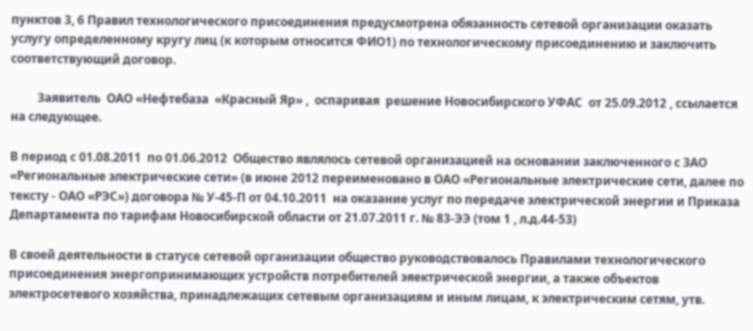пунктов 3, 6 Правил технологического присоединения предусмотрена обязанность сетевой организации оказать услугу определенному кругу лиц (к которым относится ФИО1) по технологическому присоединению и заключить соответствующий договор.

         Заявитель  ОАО «Нефтебаза  «Красный Яр» ,  оспаривая  решение Новосибирского УФАС  от 25.09.2012 , ссылается на следующее.

В период с 01.08.2011  по 01.06.2012  Общество являлось сетевой организацией на основании заключенного с ЗАО «Региональные электрические сети» (в июне 2012 переименовано в ОАО «Региональные электрические сети, далее по тексту - ОАО «РЭС») договора № У-45-П от 04.10.2011  на оказание услуг по передаче электрической энергии и Приказа Департамента по тарифам Новосибирской области от 21.07.2011 г. № 83-ЭЭ (том 1 , л.д.44-53)

В своей деятельности в статусе сетевой организации общество руководствовалось Правилами технологического присоединения энергопринимающих устройств потребителей эяектрической энергии, а также объектов электросетевого хозяйства, принадлежащих сетевым организациям и иным лицам, к электрическим сетям, утв.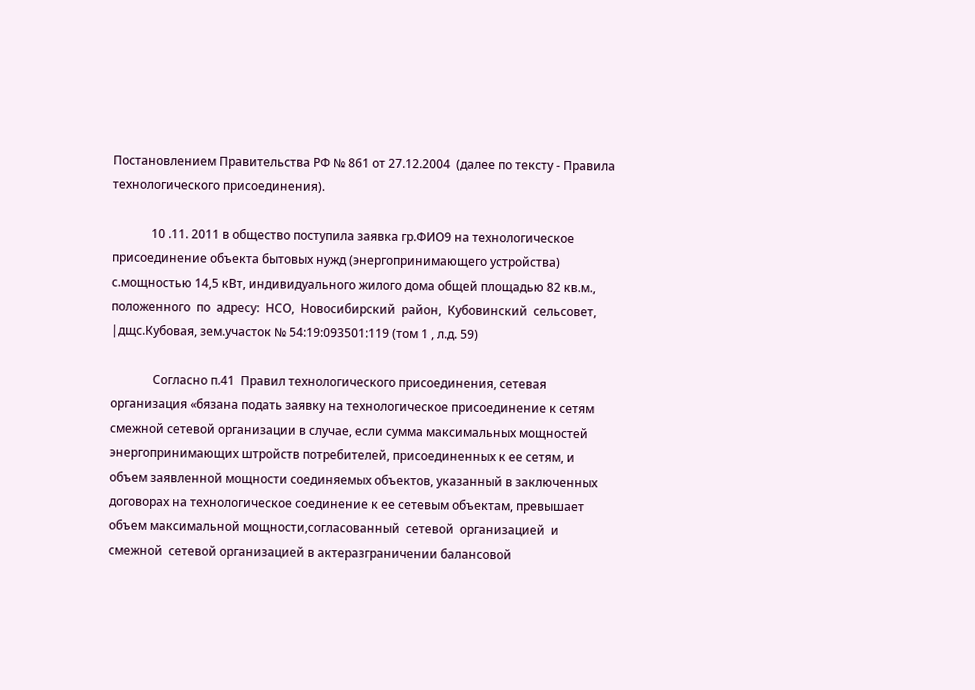Постановлением Правительства РФ № 861 от 27.12.2004  (далее по тексту - Правила технологического присоединения).

             10 .11. 2011 в общество поступила заявка гр.ФИО9 на технологическое присоединение объекта бытовых нужд (энергопринимающего устройства) с.мощностью 14,5 кВт, индивидуального жилого дома общей площадью 82 кв.м., положенного  по  адресу:  НСО,  Новосибирский  район,  Кубовинский  сельсовет, |дщс.Кубовая, зем.участок № 54:19:093501:119 (том 1 , л.д. 59)

              Согласно п.41  Правил технологического присоединения, сетевая организация «бязана подать заявку на технологическое присоединение к сетям смежной сетевой организации в случае, если сумма максимальных мощностей энергопринимающих штройств потребителей, присоединенных к ее сетям, и объем заявленной мощности соединяемых объектов, указанный в заключенных договорах на технологическое соединение к ее сетевым объектам, превышает объем максимальной мощности,согласованный  сетевой  организацией  и  смежной  сетевой организацией в актеразграничении балансовой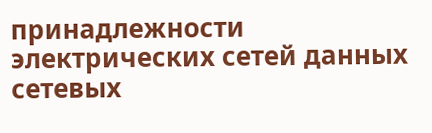принадлежности электрических сетей данных сетевых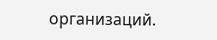организаций.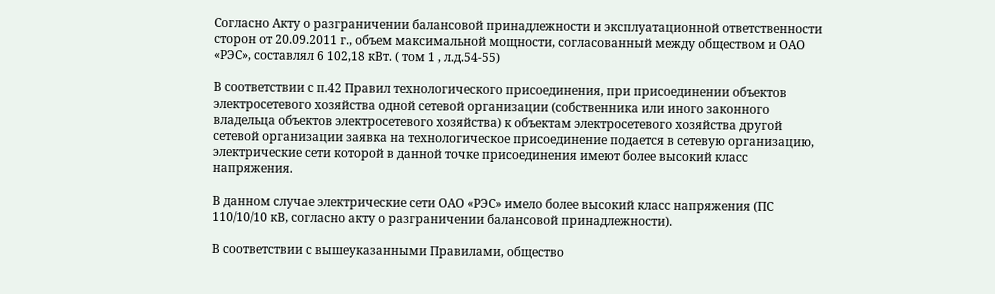Согласно Акту о разграничении балансовой принадлежности и эксплуатационной ответственности сторон от 20.09.2011 г., объем максимальной мощности, согласованный между обществом и ОАО «РЭС», составлял 6 102,18 кВт. ( том 1 , л.д.54-55)

В соответствии с п.42 Правил технологического присоединения, при присоединении объектов электросетевого хозяйства одной сетевой организации (собственника или иного законного владельца объектов электросетевого хозяйства) к объектам электросетевого хозяйства другой сетевой организации заявка на технологическое присоединение подается в сетевую организацию, электрические сети которой в данной точке присоединения имеют более высокий класс напряжения.

В данном случае электрические сети ОАО «РЭС» имело более высокий класс напряжения (ПС 110/10/10 кВ, согласно акту о разграничении балансовой принадлежности).

В соответствии с вышеуказанными Правилами, общество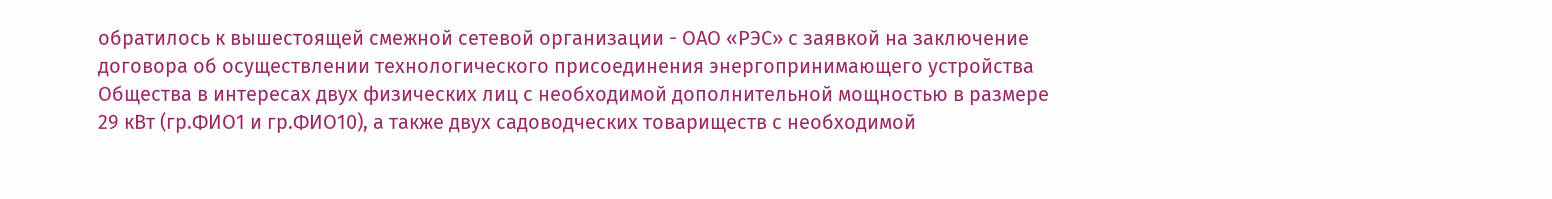обратилось к вышестоящей смежной сетевой организации - ОАО «РЭС» с заявкой на заключение договора об осуществлении технологического присоединения энергопринимающего устройства Общества в интересах двух физических лиц с необходимой дополнительной мощностью в размере 29 кВт (гр.ФИО1 и гр.ФИО10), а также двух садоводческих товариществ с необходимой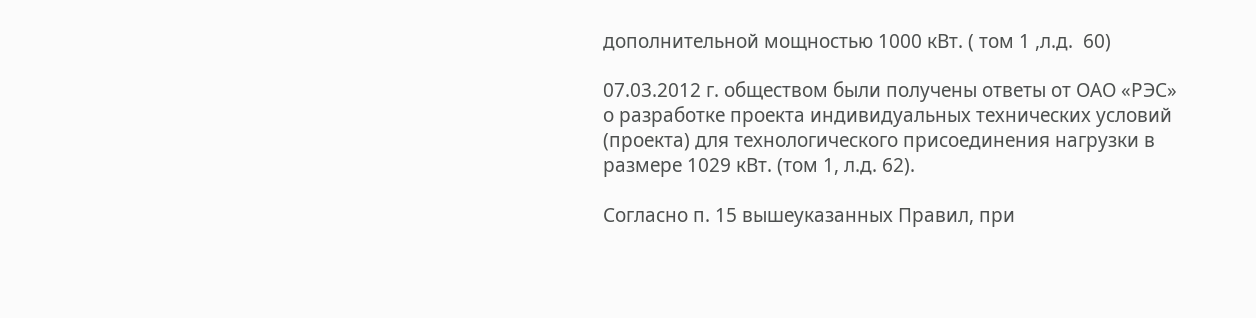дополнительной мощностью 1000 кВт. ( том 1 ,л.д.  60)

07.03.2012 г. обществом были получены ответы от ОАО «РЭС» о разработке проекта индивидуальных технических условий (проекта) для технологического присоединения нагрузки в размере 1029 кВт. (том 1, л.д. 62).

Согласно п. 15 вышеуказанных Правил, при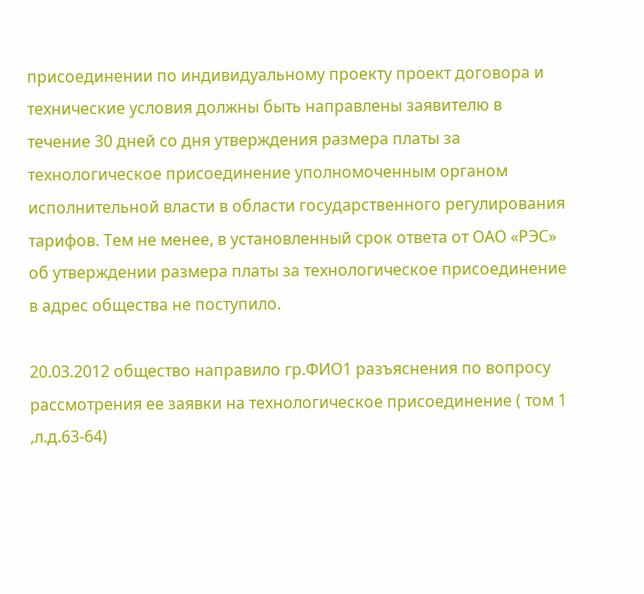присоединении по индивидуальному проекту проект договора и технические условия должны быть направлены заявителю в течение 30 дней со дня утверждения размера платы за технологическое присоединение уполномоченным органом исполнительной власти в области государственного регулирования тарифов. Тем не менее, в установленный срок ответа от ОАО «РЭС» об утверждении размера платы за технологическое присоединение в адрес общества не поступило.

20.03.2012 общество направило гр.ФИО1 разъяснения по вопросу рассмотрения ее заявки на технологическое присоединение ( том 1 ,л.д.63-64)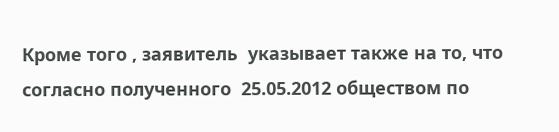Кроме того , заявитель  указывает также на то, что согласно полученного  25.05.2012 обществом по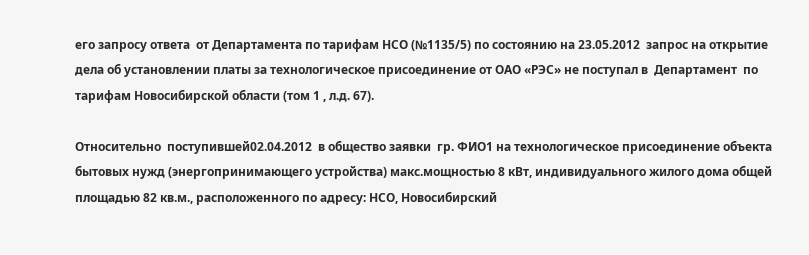его запросу ответа  от Департамента по тарифам НСО (№1135/5) по состоянию на 23.05.2012  запрос на открытие дела об установлении платы за технологическое присоединение от ОАО «РЭС» не поступал в  Департамент  по тарифам Новосибирской области (том 1 , л.д. 67).

Относительно  поступившей02.04.2012  в общество заявки  гр. ФИО1 на технологическое присоединение объекта бытовых нужд (энергопринимающего устройства) макс.мощностью 8 кВт, индивидуального жилого дома общей площадью 82 кв.м., расположенного по адресу: НСО, Новосибирский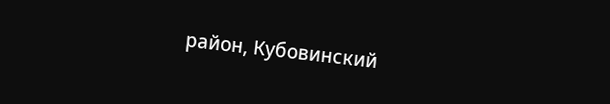район, Кубовинский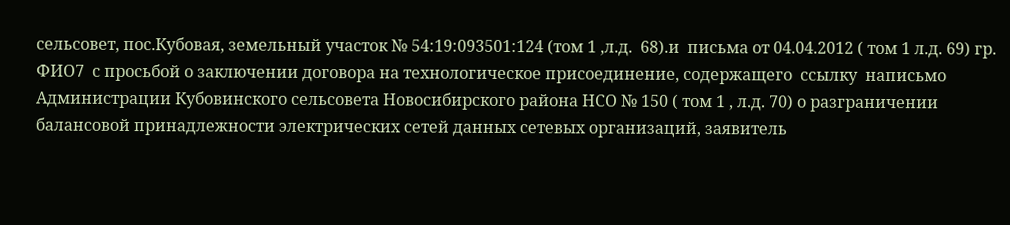сельсовет, пос.Кубовая, земельный участок № 54:19:093501:124 (том 1 ,л.д.  68).и  письма от 04.04.2012 ( том 1 л.д. 69) гр. ФИО7  с просьбой о заключении договора на технологическое присоединение, содержащего  ссылку  написьмо Администрации Кубовинского сельсовета Новосибирского района НСО № 150 ( том 1 , л.д. 70) о разграничении балансовой принадлежности электрических сетей данных сетевых организаций, заявитель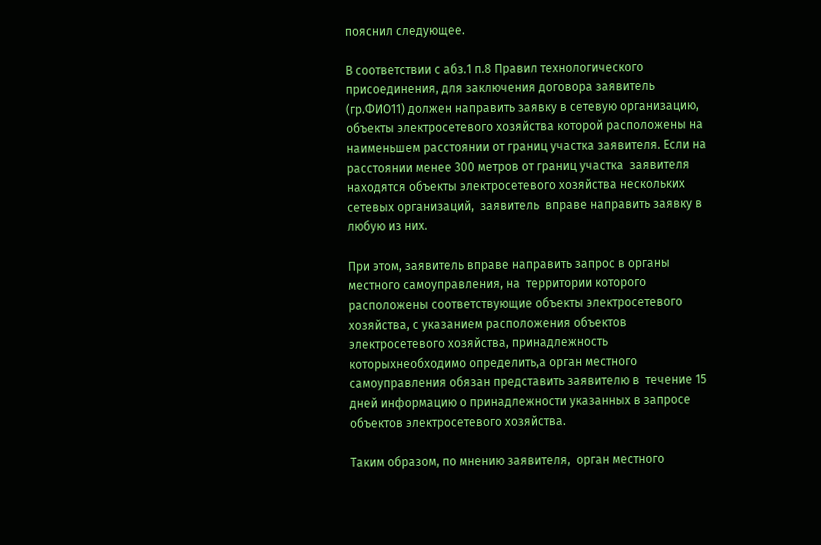пояснил следующее.

В соответствии с абз.1 п.8 Правил технологического присоединения, для заключения договора заявитель (гр.ФИО11) должен направить заявку в сетевую организацию, объекты электросетевого хозяйства которой расположены на наименьшем расстоянии от границ участка заявителя. Если на расстоянии менее 300 метров от границ участка  заявителя  находятся объекты электросетевого хозяйства нескольких сетевых организаций,  заявитель  вправе направить заявку в любую из них.

При этом, заявитель вправе направить запрос в органы местного самоуправления, на  территории которого расположены соответствующие объекты электросетевого хозяйства, с указанием расположения объектов электросетевого хозяйства, принадлежность которыхнеобходимо определить,а орган местного самоуправления обязан представить заявителю в  течение 15 дней информацию о принадлежности указанных в запросе объектов электросетевого хозяйства.

Таким образом, по мнению заявителя,  орган местного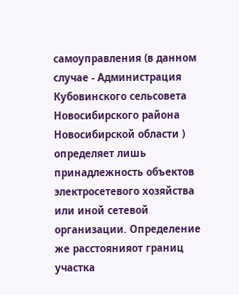самоуправления (в данном случае - Администрация Кубовинского сельсовета Новосибирского района Новосибирской области ) определяет лишь принадлежность объектов  электросетевого хозяйства или иной сетевой организации. Определение же расстоянияот границ участка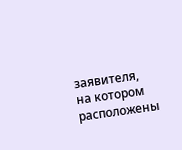заявителя, на котором расположены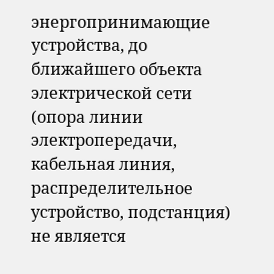энергопринимающие устройства, до ближайшего объекта электрической сети (опора линии  электропередачи, кабельная линия, распределительное устройство, подстанция)  не является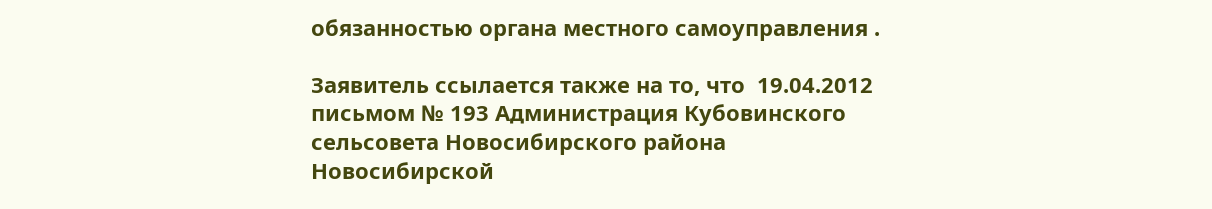обязанностью органа местного самоуправления .

Заявитель ссылается также на то, что  19.04.2012  письмом № 193 Администрация Кубовинского сельсовета Новосибирского района Новосибирской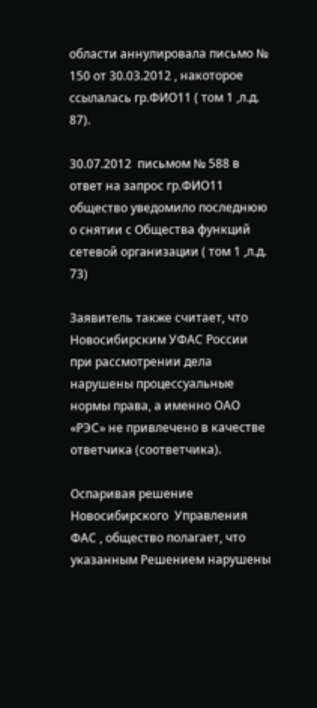области аннулировала письмо № 150 от 30.03.2012 , накоторое ссылалась гр.ФИО11 ( том 1 ,л.д. 87).

30.07.2012  письмом № 588 в ответ на запрос гр.ФИО11 общество уведомило последнюю о снятии с Общества функций сетевой организации ( том 1 ,л.д. 73)

Заявитель также считает, что Новосибирским УФАС России при рассмотрении дела нарушены процессуальные нормы права, а именно ОАО «РЭС» не привлечено в качестве ответчика (соответчика).

Оспаривая решение   Новосибирского  Управления  ФАС , общество полагает, что указанным Решением нарушены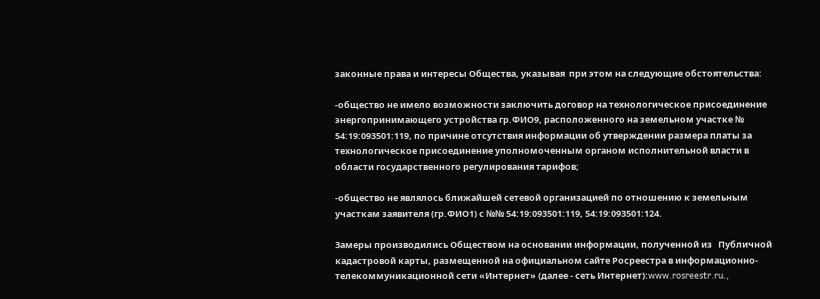законные права и интересы Общества, указывая  при этом на следующие обстоятельства:

-общество не имело возможности заключить договор на технологическое присоединение энергопринимающего устройства гр.ФИО9, расположенного на земельном участке № 54:19:093501:119, по причине отсутствия информации об утверждении размера платы за технологическое присоединение уполномоченным органом исполнительной власти в области государственного регулирования тарифов;

-общество не являлось ближайшей сетевой организацией по отношению к земельным участкам заявителя (гр.ФИО1) с №№ 54:19:093501:119, 54:19:093501:124.

Замеры производились Обществом на основании информации, полученной из   Публичной кадастровой карты, размещенной на официальном сайте Росреестра в информационно-телекоммуникационной сети «Интернет» (далее - сеть Интернет):www.rosreestr.ru.,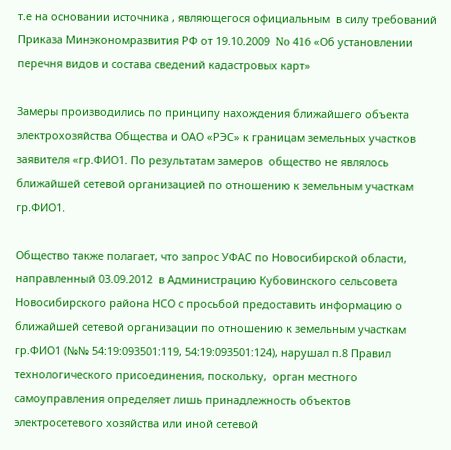т.е на основании источника , являющегося официальным  в силу требований                     Приказа Минэкономразвития РФ от 19.10.2009  No 416 «Об установлении перечня видов и состава сведений кадастровых карт»

Замеры производились по принципу нахождения ближайшего объекта электрохозяйства Общества и ОАО «РЭС» к границам земельных участков заявителя «гр.ФИО1. По результатам замеров  общество не являлось ближайшей сетевой организацией по отношению к земельным участкам гр.ФИО1.

Общество также полагает, что запрос УФАС по Новосибирской области, направленный 03.09.2012  в Администрацию Кубовинского сельсовета Новосибирского района НСО с просьбой предоставить информацию о ближайшей сетевой организации по отношению к земельным участкам гр.ФИО1 (№№ 54:19:093501:119, 54:19:093501:124), нарушал п.8 Правил технологического присоединения, поскольку,  орган местного самоуправления определяет лишь принадлежность объектов электросетевого хозяйства или иной сетевой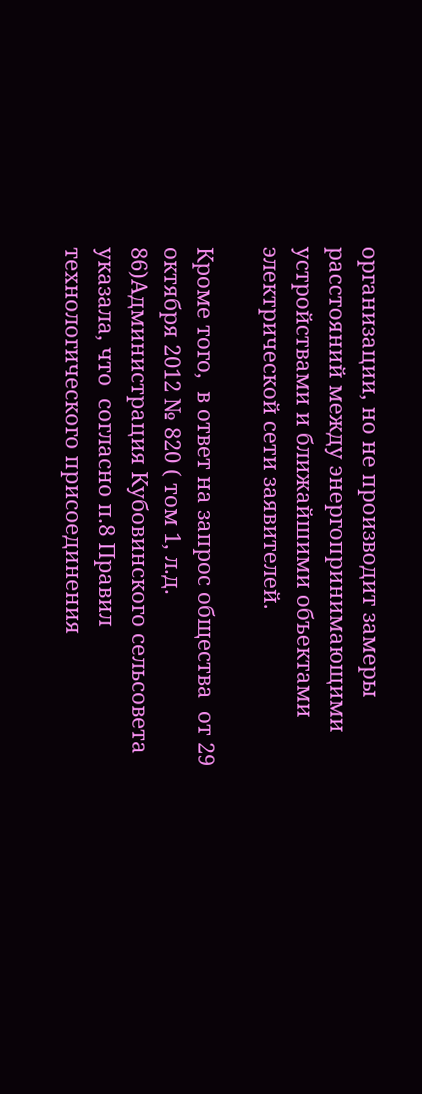организации, но не производит замеры расстояний между энергопринимающими устройствами и ближайшими объектами электрической сети заявителей.

Кроме того,  в ответ на запрос общества  от 29 октября 2012 № 820 ( том 1, л.д. 86)Администрация Кубовинского сельсовета указала, что  согласно п.8 Правил технологического присоединения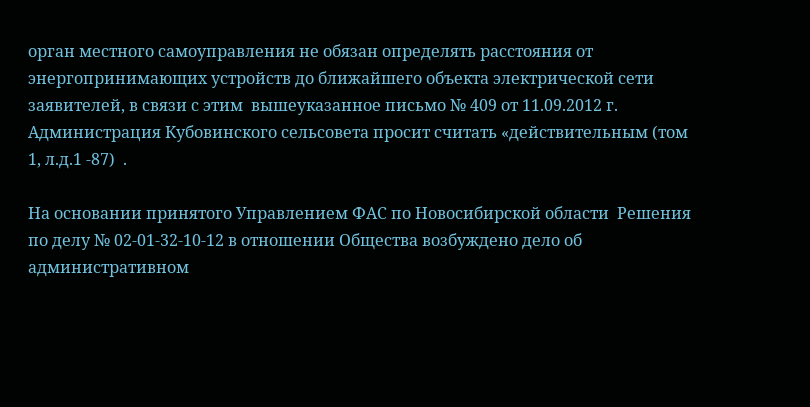орган местного самоуправления не обязан определять расстояния от энергопринимающих устройств до ближайшего объекта электрической сети заявителей, в связи с этим  вышеуказанное письмо № 409 от 11.09.2012 г. Администрация Кубовинского сельсовета просит считать «действительным (том 1, л.д.1 -87)  .

На основании принятого Управлением ФАС по Новосибирской области  Решения по делу № 02-01-32-10-12 в отношении Общества возбуждено дело об административном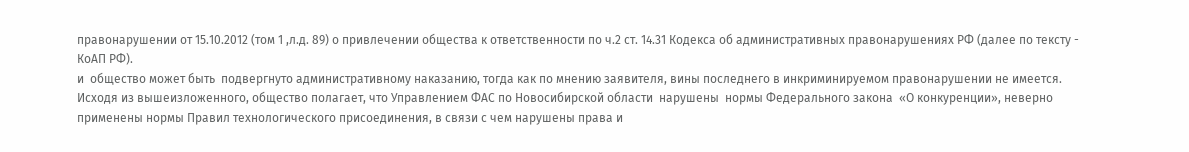правонарушении от 15.10.2012 (том 1 ,л.д. 89) о привлечении общества к ответственности по ч.2 ст. 14.31 Кодекса об административных правонарушениях РФ (далее по тексту - КоАП РФ).
и  общество может быть  подвергнуто административному наказанию, тогда как по мнению заявителя, вины последнего в инкриминируемом правонарушении не имеется. Исходя из вышеизложенного, общество полагает, что Управлением ФАС по Новосибирской области  нарушены  нормы Федерального закона  «О конкуренции», неверно применены нормы Правил технологического присоединения, в связи с чем нарушены права и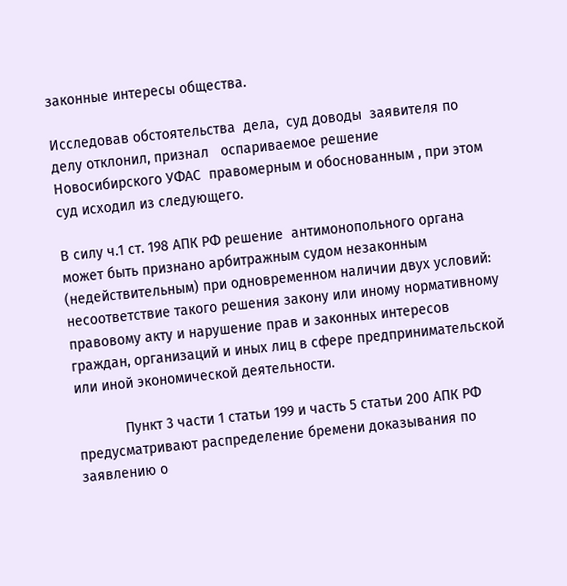законные интересы общества.

Исследовав обстоятельства  дела,  суд доводы  заявителя по делу отклонил, признал   оспариваемое решение  Новосибирского УФАС  правомерным и обоснованным , при этом суд исходил из следующего.

В силу ч.1 ст. 198 АПК РФ решение  антимонопольного органа  может быть признано арбитражным судом незаконным (недействительным) при одновременном наличии двух условий: несоответствие такого решения закону или иному нормативному правовому акту и нарушение прав и законных интересов граждан, организаций и иных лиц в сфере предпринимательской или иной экономической деятельности.

            Пункт 3 части 1 статьи 199 и часть 5 статьи 200 АПК РФ предусматривают распределение бремени доказывания по заявлению о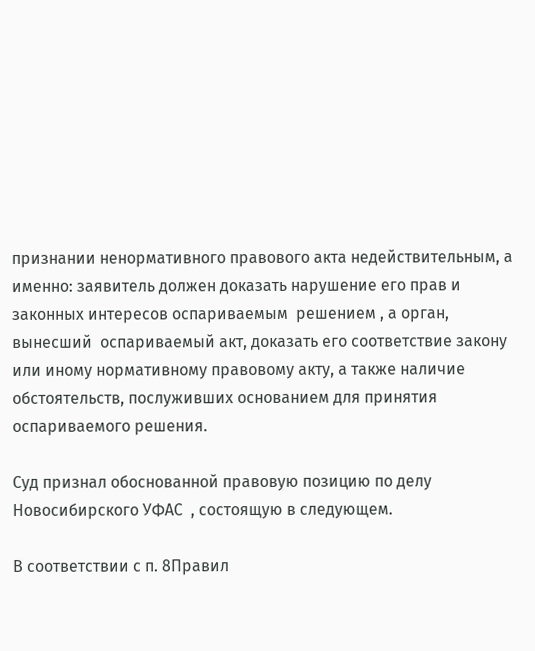признании ненормативного правового акта недействительным, а именно: заявитель должен доказать нарушение его прав и законных интересов оспариваемым  решением , а орган, вынесший  оспариваемый акт, доказать его соответствие закону или иному нормативному правовому акту, а также наличие обстоятельств, послуживших основанием для принятия оспариваемого решения.

Суд признал обоснованной правовую позицию по делу  Новосибирского УФАС  , состоящую в следующем.

В соответствии с п. 8Правил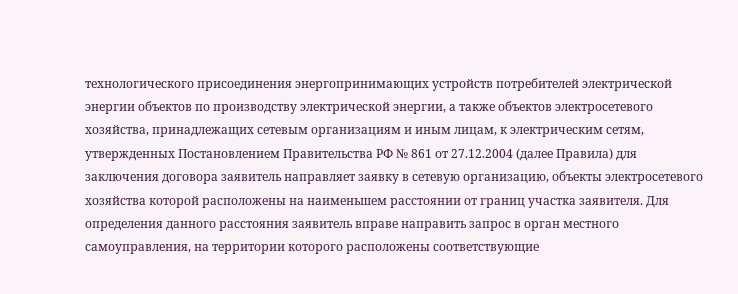технологического присоединения энергопринимающих устройств потребителей электрической энергии объектов по производству электрической энергии, а также объектов электросетевого хозяйства, принадлежащих сетевым организациям и иным лицам, к электрическим сетям, утвержденных Постановлением Правительства РФ № 861 от 27.12.2004 (далее Правила) для заключения договора заявитель направляет заявку в сетевую организацию, объекты электросетевого хозяйства которой расположены на наименьшем расстоянии от границ участка заявителя. Для определения данного расстояния заявитель вправе направить запрос в орган местного самоуправления, на территории которого расположены соответствующие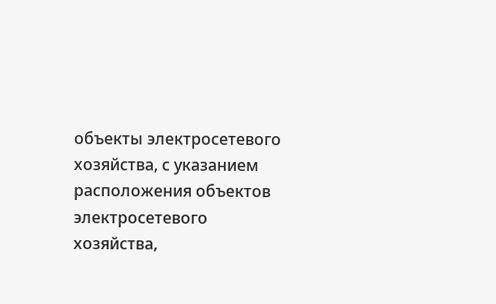объекты электросетевого хозяйства, с указанием расположения объектов электросетевого хозяйства,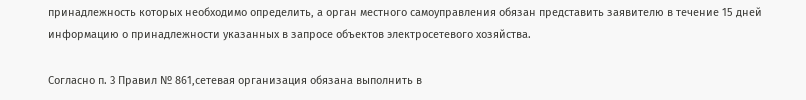принадлежность которых необходимо определить, а орган местного самоуправления обязан представить заявителю в течение 15 дней информацию о принадлежности указанных в запросе объектов электросетевого хозяйства.

Согласно п. 3 Правил № 861,сетевая организация обязана выполнить в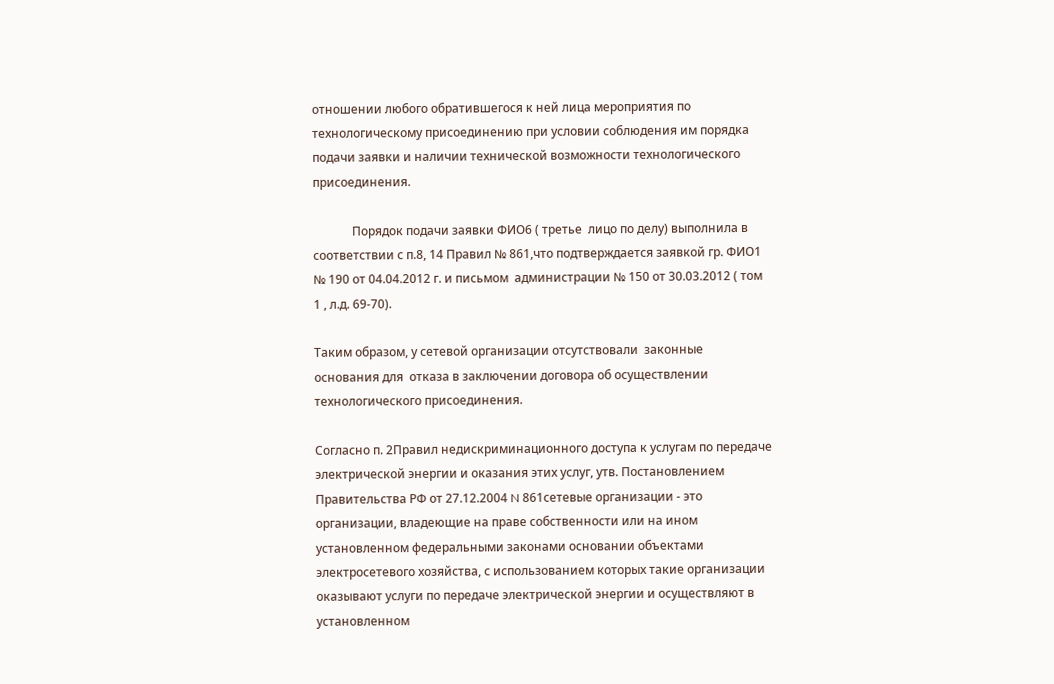отношении любого обратившегося к ней лица мероприятия по технологическому присоединению при условии соблюдения им порядка подачи заявки и наличии технической возможности технологического присоединения.

             Порядок подачи заявки ФИО6 ( третье  лицо по делу) выполнила в соответствии с п.8, 14 Правил № 861,что подтверждается заявкой гр. ФИО1 № 190 от 04.04.2012 г. и письмом  администрации № 150 от 30.03.2012 ( том 1 , л.д. 69-70).

Таким образом, у сетевой организации отсутствовали  законные  основания для  отказа в заключении договора об осуществлении технологического присоединения.

Согласно п. 2Правил недискриминационного доступа к услугам по передаче электрической энергии и оказания этих услуг, утв. Постановлением Правительства РФ от 27.12.2004 N 861сетевые организации - это организации, владеющие на праве собственности или на ином установленном федеральными законами основании объектами электросетевого хозяйства, с использованием которых такие организации оказывают услуги по передаче электрической энергии и осуществляют в установленном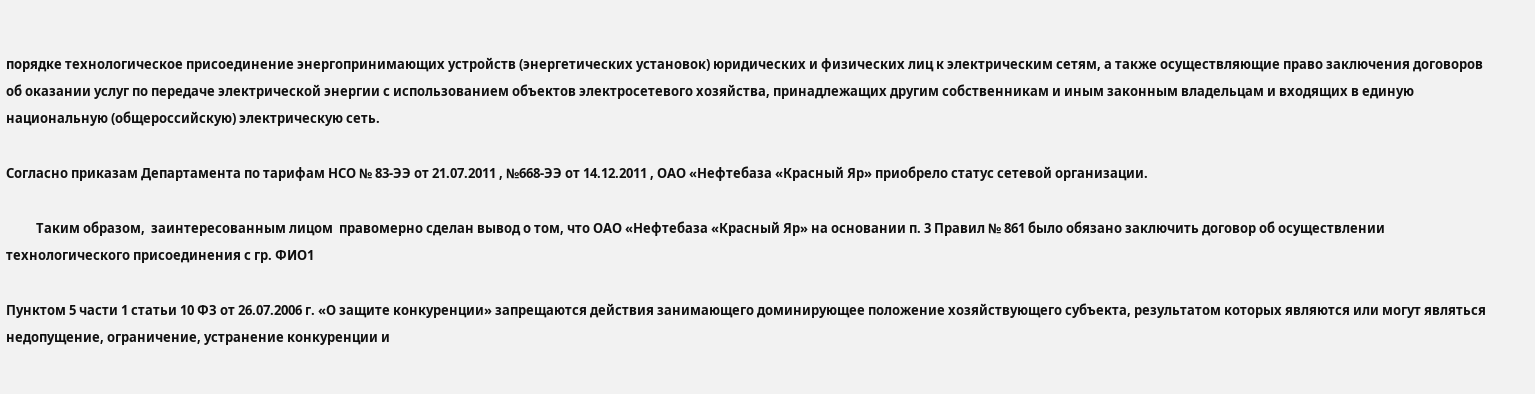порядке технологическое присоединение энергопринимающих устройств (энергетических установок) юридических и физических лиц к электрическим сетям, а также осуществляющие право заключения договоров об оказании услуг по передаче электрической энергии с использованием объектов электросетевого хозяйства, принадлежащих другим собственникам и иным законным владельцам и входящих в единую национальную (общероссийскую) электрическую сеть.

Согласно приказам Департамента по тарифам НСО № 83-ЭЭ от 21.07.2011 , №668-ЭЭ от 14.12.2011 , ОАО «Нефтебаза «Красный Яр» приобрело статус сетевой организации.

          Таким образом,  заинтересованным лицом  правомерно сделан вывод о том, что ОАО «Нефтебаза «Красный Яр» на основании п. 3 Правил № 861 было обязано заключить договор об осуществлении технологического присоединения с гр. ФИО1

Пунктом 5 части 1 статьи 10 ФЗ от 26.07.2006 г. «О защите конкуренции» запрещаются действия занимающего доминирующее положение хозяйствующего субъекта, результатом которых являются или могут являться недопущение, ограничение, устранение конкуренции и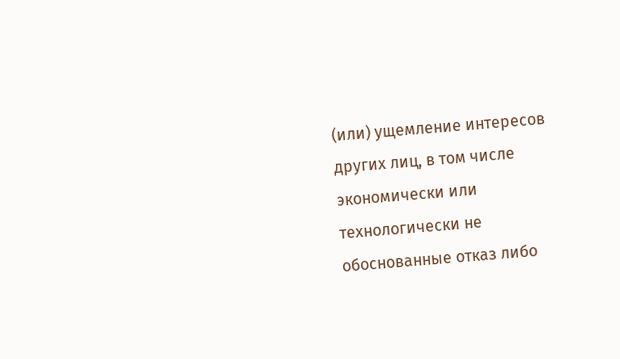(или) ущемление интересов других лиц, в том числе экономически или технологически не обоснованные отказ либо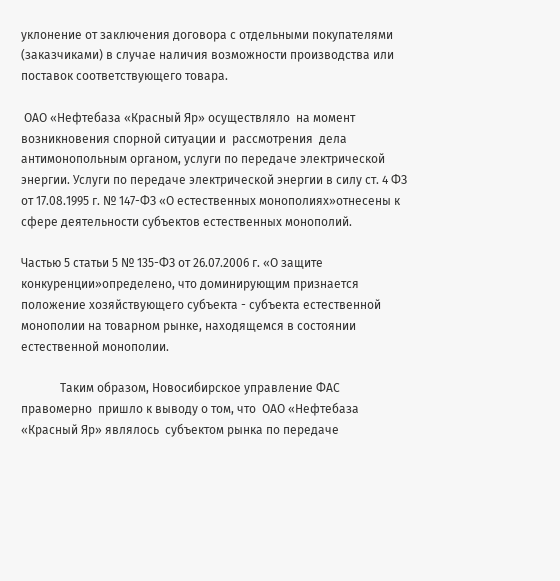уклонение от заключения договора с отдельными покупателями (заказчиками) в случае наличия возможности производства или поставок соответствующего товара.

 ОАО «Нефтебаза «Красный Яр» осуществляло  на момент возникновения спорной ситуации и  рассмотрения  дела антимонопольным органом, услуги по передаче электрической энергии. Услуги по передаче электрической энергии в силу ст. 4 ФЗ от 17.08.1995 г. № 147-ФЗ «О естественных монополиях»отнесены к сфере деятельности субъектов естественных монополий.

Частью 5 статьи 5 № 135-ФЗ от 26.07.2006 г. «О защите конкуренции»определено, что доминирующим признается положение хозяйствующего субъекта - субъекта естественной монополии на товарном рынке, находящемся в состоянии естественной монополии.

             Таким образом, Новосибирское управление ФАС  правомерно  пришло к выводу о том, что  ОАО «Нефтебаза «Красный Яр» являлось  субъектом рынка по передаче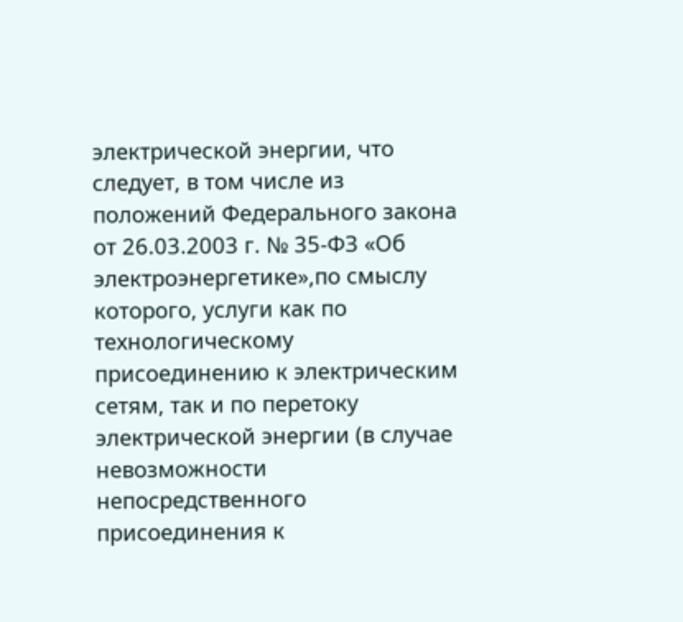электрической энергии, что следует, в том числе из положений Федерального закона от 26.03.2003 г. № 35-ФЗ «Об электроэнергетике»,по смыслу которого, услуги как по технологическому присоединению к электрическим сетям, так и по перетоку электрической энергии (в случае невозможности непосредственного присоединения к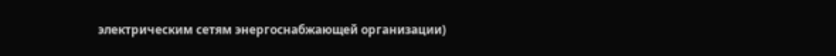электрическим сетям энергоснабжающей организации)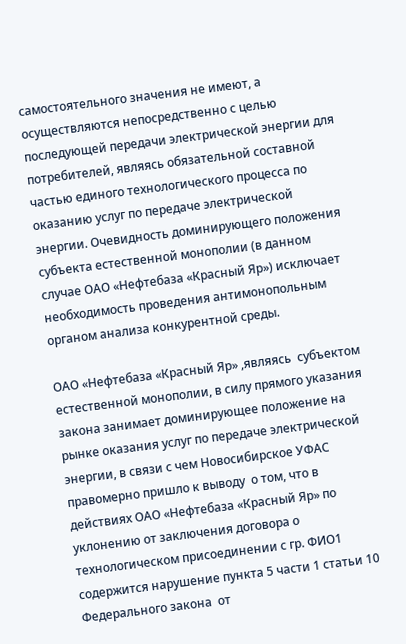самостоятельного значения не имеют, а осуществляются непосредственно с целью последующей передачи электрической энергии для потребителей, являясь обязательной составной частью единого технологического процесса по оказанию услуг по передаче электрической энергии. Очевидность доминирующего положения субъекта естественной монополии (в данном случае ОАО «Нефтебаза «Красный Яр») исключает необходимость проведения антимонопольным органом анализа конкурентной среды.

ОАО «Нефтебаза «Красный Яр» ,являясь  субъектом естественной монополии, в силу прямого указания закона занимает доминирующее положение на рынке оказания услуг по передаче электрической энергии, в связи с чем Новосибирское УФАС  правомерно пришло к выводу  о том, что в действиях ОАО «Нефтебаза «Красный Яр» по уклонению от заключения договора о технологическом присоединении с гр. ФИО1 содержится нарушение пункта 5 части 1 статьи 10 Федерального закона  от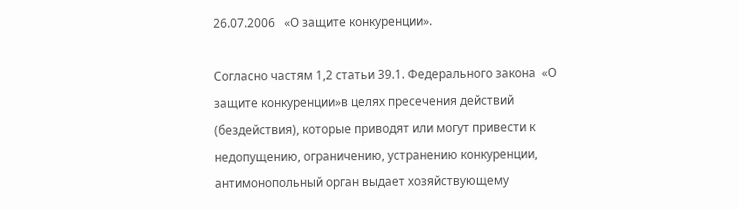26.07.2006   «О защите конкуренции».

Согласно частям 1,2 статьи 39.1. Федерального закона  «О защите конкуренции»в целях пресечения действий (бездействия), которые приводят или могут привести к недопущению, ограничению, устранению конкуренции, антимонопольный орган выдает хозяйствующему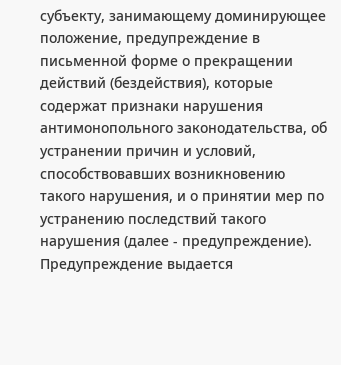субъекту, занимающему доминирующее положение, предупреждение в письменной форме о прекращении действий (бездействия), которые содержат признаки нарушения антимонопольного законодательства, об устранении причин и условий, способствовавших возникновению такого нарушения, и о принятии мер по устранению последствий такого нарушения (далее - предупреждение). Предупреждение выдается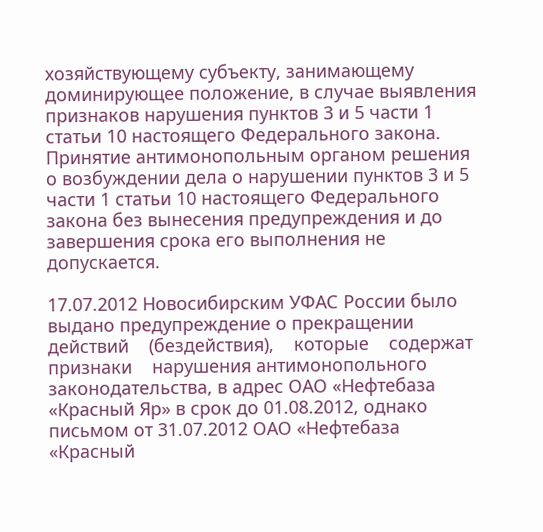хозяйствующему субъекту, занимающему доминирующее положение, в случае выявления признаков нарушения пунктов 3 и 5 части 1 статьи 10 настоящего Федерального закона. Принятие антимонопольным органом решения о возбуждении дела о нарушении пунктов 3 и 5 части 1 статьи 10 настоящего Федерального закона без вынесения предупреждения и до завершения срока его выполнения не допускается.

17.07.2012 Новосибирским УФАС России было выдано предупреждение о прекращении    действий    (бездействия),    которые    содержат    признаки    нарушения антимонопольного законодательства, в адрес ОАО «Нефтебаза «Красный Яр» в срок до 01.08.2012, однако  письмом от 31.07.2012 ОАО «Нефтебаза «Красный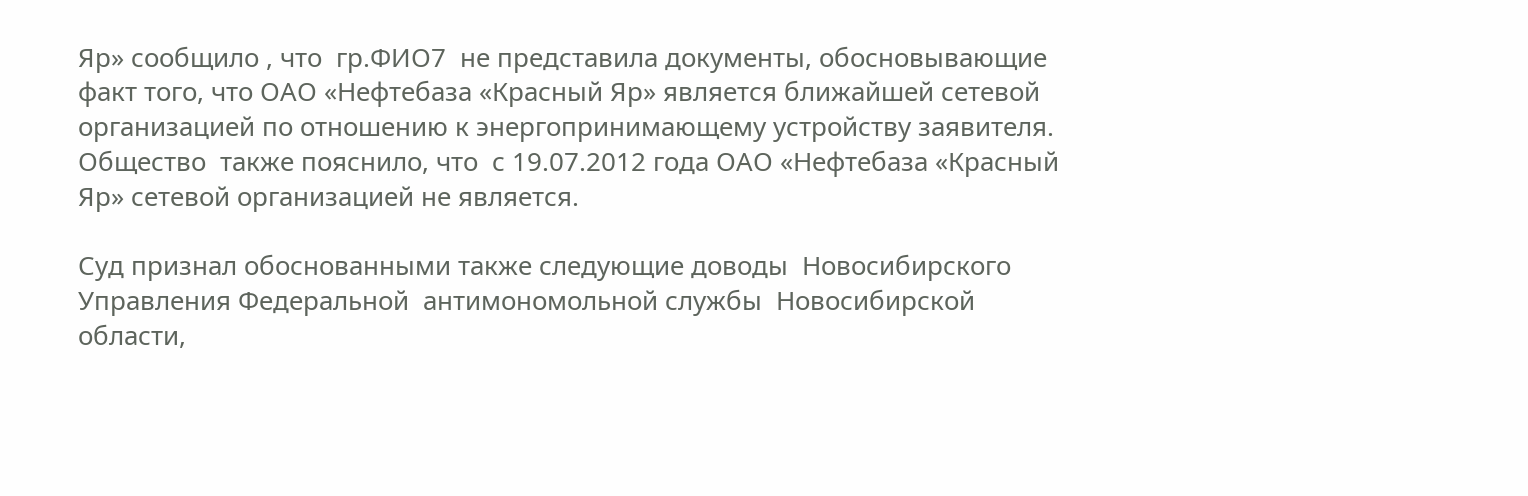Яр» сообщило , что  гр.ФИО7  не представила документы, обосновывающие факт того, что ОАО «Нефтебаза «Красный Яр» является ближайшей сетевой организацией по отношению к энергопринимающему устройству заявителя. Общество  также пояснило, что  с 19.07.2012 года ОАО «Нефтебаза «Красный Яр» сетевой организацией не является.

Суд признал обоснованными также следующие доводы  Новосибирского  Управления Федеральной  антимономольной службы  Новосибирской области,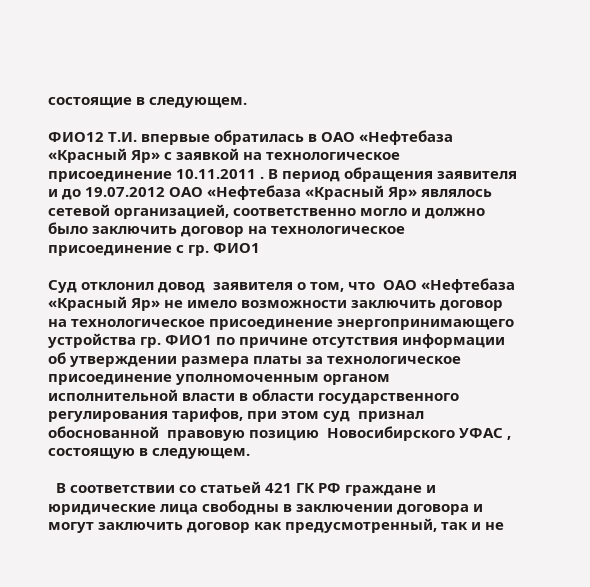состоящие в следующем.

ФИО12 Т.И. впервые обратилась в ОАО «Нефтебаза «Красный Яр» с заявкой на технологическое присоединение 10.11.2011 . В период обращения заявителя и до 19.07.2012 ОАО «Нефтебаза «Красный Яр» являлось сетевой организацией, соответственно могло и должно было заключить договор на технологическое присоединение с гр. ФИО1

Суд отклонил довод  заявителя о том, что  ОАО «Нефтебаза «Красный Яр» не имело возможности заключить договор на технологическое присоединение энергопринимающего устройства гр. ФИО1 по причине отсутствия информации об утверждении размера платы за технологическое присоединение уполномоченным органом исполнительной власти в области государственного регулирования тарифов, при этом суд  признал  обоснованной  правовую позицию  Новосибирского УФАС , состоящую в следующем.

  В соответствии со статьей 421 ГК РФ граждане и юридические лица свободны в заключении договора и могут заключить договор как предусмотренный, так и не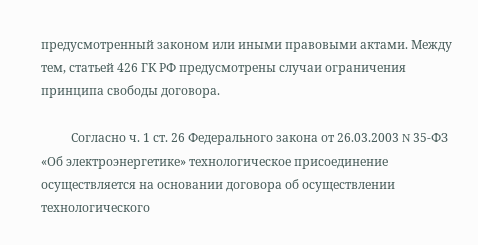предусмотренный законом или иными правовыми актами. Между тем, статьей 426 ГК РФ предусмотрены случаи ограничения  принципа свободы договора.

          Согласно ч. 1 ст. 26 Федерального закона от 26.03.2003 N 35-ФЗ «Об электроэнергетике» технологическое присоединение осуществляется на основании договора об осуществлении технологического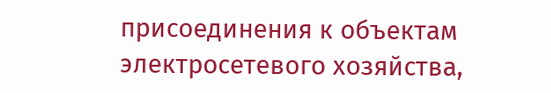присоединения к объектам электросетевого хозяйства,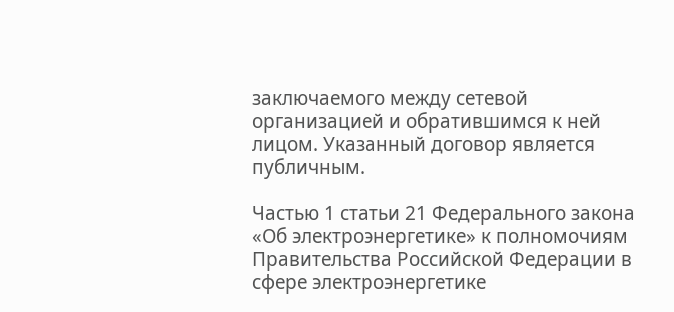заключаемого между сетевой организацией и обратившимся к ней лицом. Указанный договор является публичным.

Частью 1 статьи 21 Федерального закона «Об электроэнергетике» к полномочиям Правительства Российской Федерации в сфере электроэнергетике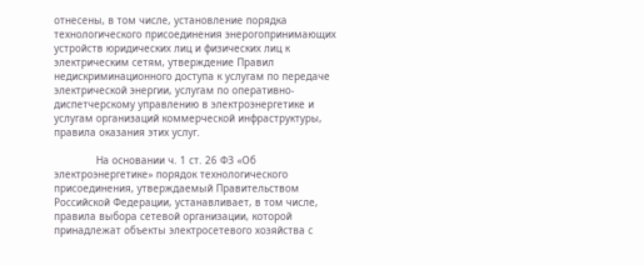отнесены, в том числе, установление порядка технологического присоединения энерогопринимающих устройств юридических лиц и физических лиц к электрическим сетям, утверждение Правил недискриминационного доступа к услугам по передаче электрической энергии, услугам по оперативно-диспетчерскому управлению в электроэнергетике и услугам организаций коммерческой инфраструктуры, правила оказания этих услуг.

              На основании ч. 1 ст. 26 ФЗ «Об электроэнергетике» порядок технологического присоединения, утверждаемый Правительством Российской Федерации, устанавливает, в том числе, правила выбора сетевой организации, которой принадлежат объекты электросетевого хозяйства с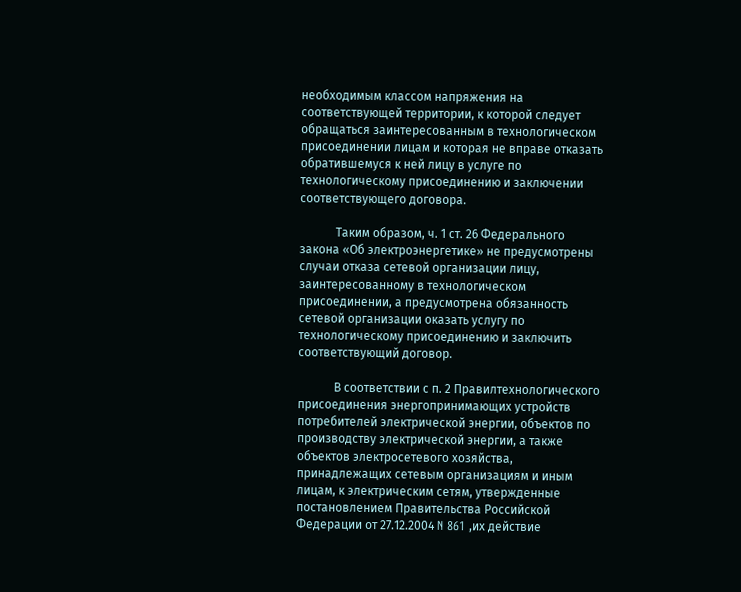необходимым классом напряжения на соответствующей территории, к которой следует обращаться заинтересованным в технологическом присоединении лицам и которая не вправе отказать обратившемуся к ней лицу в услуге по технологическому присоединению и заключении соответствующего договора.

            Таким образом, ч. 1 ст. 26 Федерального закона «Об электроэнергетике» не предусмотрены случаи отказа сетевой организации лицу, заинтересованному в технологическом присоединении, а предусмотрена обязанность сетевой организации оказать услугу по технологическому присоединению и заключить соответствующий договор.

            В соответствии с п. 2 Правилтехнологического присоединения энергопринимающих устройств потребителей электрической энергии, объектов по производству электрической энергии, а также объектов электросетевого хозяйства, принадлежащих сетевым организациям и иным лицам, к электрическим сетям, утвержденные постановлением Правительства Российской Федерации от 27.12.2004 N 861 ,их действие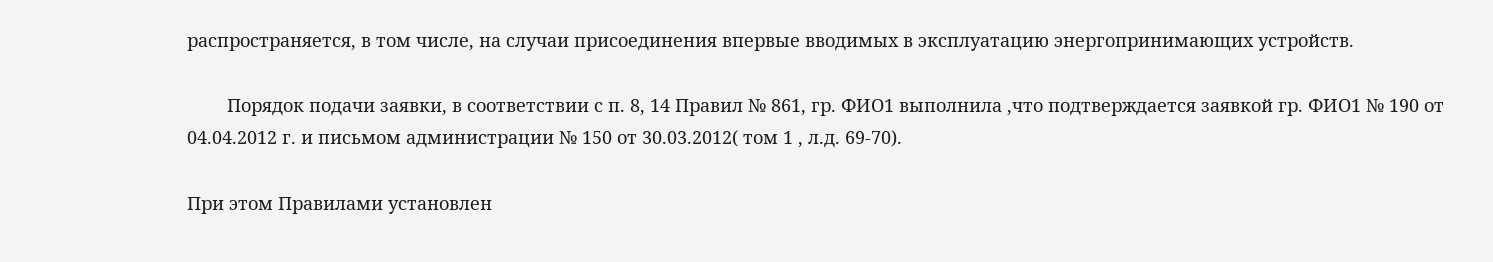распространяется, в том числе, на случаи присоединения впервые вводимых в эксплуатацию энергопринимающих устройств.

        Порядок подачи заявки, в соответствии с п. 8, 14 Правил № 861, гр. ФИО1 выполнила ,что подтверждается заявкой гр. ФИО1 № 190 от 04.04.2012 г. и письмом администрации № 150 от 30.03.2012( том 1 , л.д. 69-70).

При этом Правилами установлен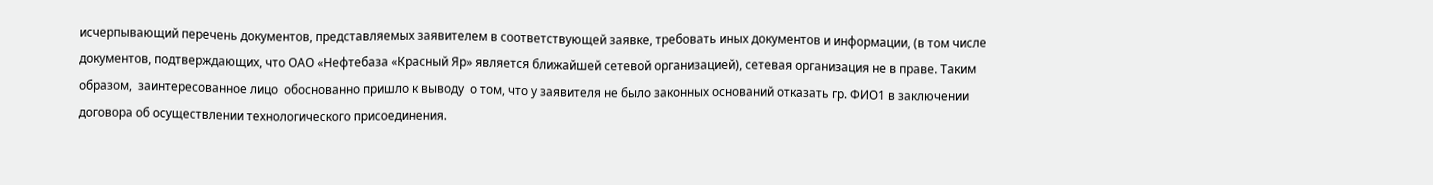исчерпывающий перечень документов, представляемых заявителем в соответствующей заявке, требовать иных документов и информации, (в том числе документов, подтверждающих, что ОАО «Нефтебаза «Красный Яр» является ближайшей сетевой организацией), сетевая организация не в праве. Таким образом,  заинтересованное лицо  обоснованно пришло к выводу  о том, что у заявителя не было законных оснований отказать гр. ФИО1 в заключении договора об осуществлении технологического присоединения.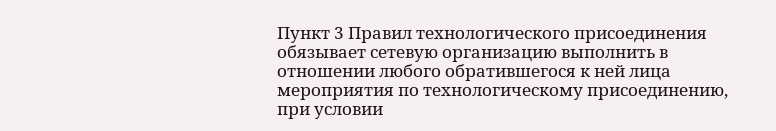Пункт 3 Правил технологического присоединения обязывает сетевую организацию выполнить в отношении любого обратившегося к ней лица мероприятия по технологическому присоединению, при условии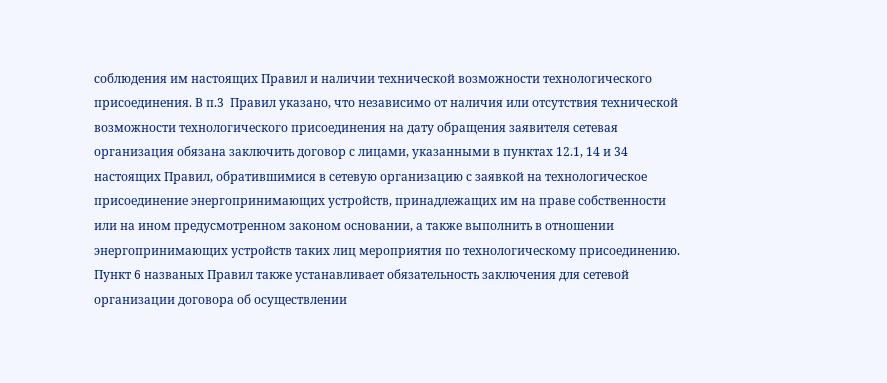соблюдения им настоящих Правил и наличии технической возможности технологического присоединения. В п.3  Правил указано, что независимо от наличия или отсутствия технической возможности технологического присоединения на дату обращения заявителя сетевая организация обязана заключить договор с лицами, указанными в пунктах 12.1, 14 и 34 настоящих Правил, обратившимися в сетевую организацию с заявкой на технологическое присоединение энергопринимающих устройств, принадлежащих им на праве собственности или на ином предусмотренном законом основании, а также выполнить в отношении энергопринимающих устройств таких лиц мероприятия по технологическому присоединению. Пункт 6 названых Правил также устанавливает обязательность заключения для сетевой организации договора об осуществлении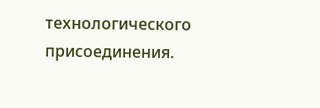технологического присоединения.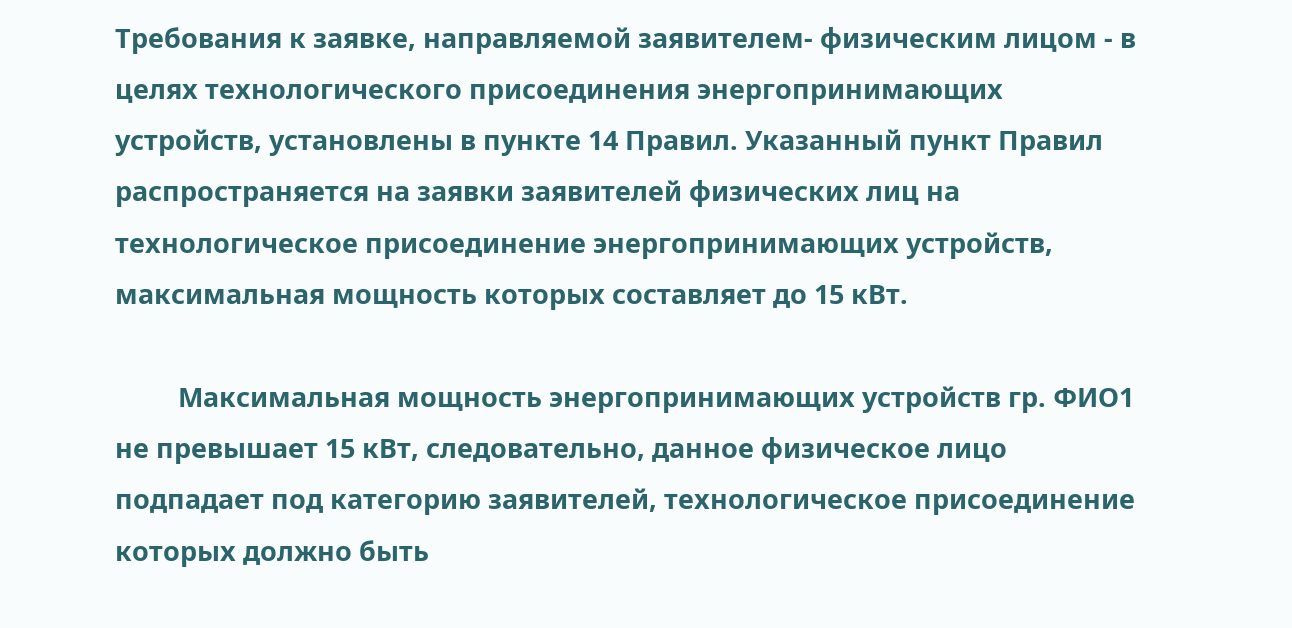Требования к заявке, направляемой заявителем- физическим лицом - в целях технологического присоединения энергопринимающих устройств, установлены в пункте 14 Правил. Указанный пункт Правил распространяется на заявки заявителей физических лиц на технологическое присоединение энергопринимающих устройств, максимальная мощность которых составляет до 15 кВт.

         Максимальная мощность энергопринимающих устройств гр. ФИО1 не превышает 15 кВт, следовательно, данное физическое лицо подпадает под категорию заявителей, технологическое присоединение которых должно быть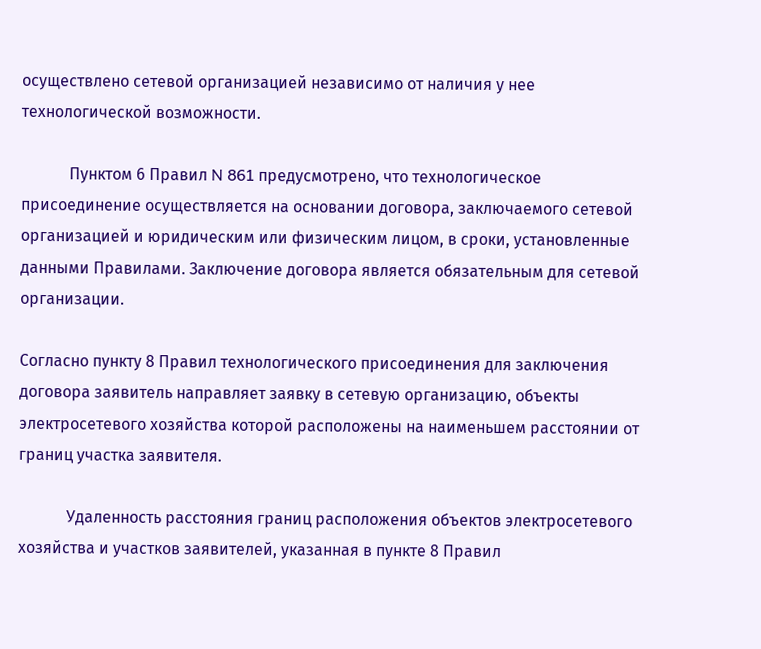осуществлено сетевой организацией независимо от наличия у нее технологической возможности.

            Пунктом 6 Правил N 861 предусмотрено, что технологическое присоединение осуществляется на основании договора, заключаемого сетевой организацией и юридическим или физическим лицом, в сроки, установленные данными Правилами. Заключение договора является обязательным для сетевой организации.

Согласно пункту 8 Правил технологического присоединения для заключения договора заявитель направляет заявку в сетевую организацию, объекты электросетевого хозяйства которой расположены на наименьшем расстоянии от границ участка заявителя.

            Удаленность расстояния границ расположения объектов электросетевого хозяйства и участков заявителей, указанная в пункте 8 Правил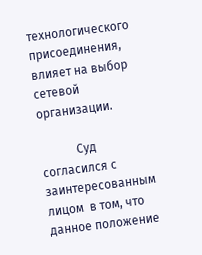технологического присоединения, влияет на выбор сетевой организации.

            Суд согласился с  заинтересованным  лицом  в том, что   данное положение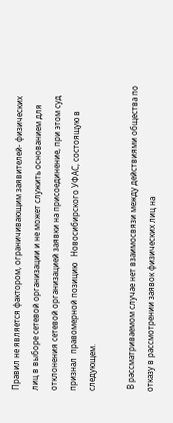Правил не является фактором, ограничивающим заявителей- физических лиц в выборе сетевой организации и не может служить основанием для отклонения сетевой организацией заявки на присоединение, при этом суд признал  правомерной позицию   Новосибирского УФАС, состоящую в следующем.

 В рассматриваемом случае нет взаимосвязи между действиями общества по отказу в рассмотрении заявок физических лиц на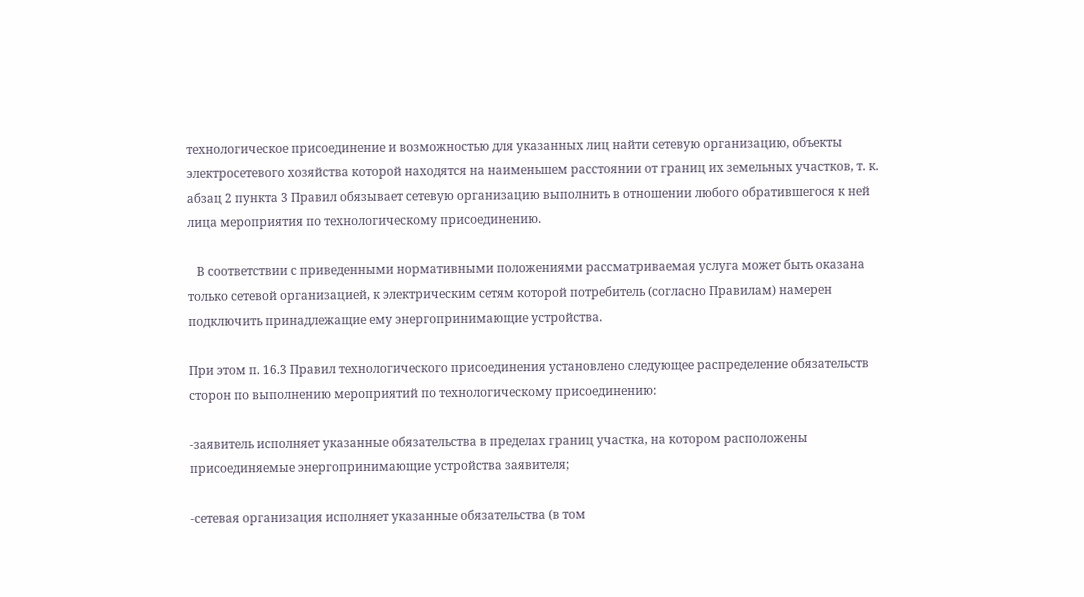технологическое присоединение и возможностью для указанных лиц найти сетевую организацию, объекты электросетевого хозяйства которой находятся на наименьшем расстоянии от границ их земельных участков, т. к. абзац 2 пункта 3 Правил обязывает сетевую организацию выполнить в отношении любого обратившегося к ней лица мероприятия по технологическому присоединению.

   В соответствии с приведенными нормативными положениями рассматриваемая услуга может быть оказана только сетевой организацией, к электрическим сетям которой потребитель (согласно Правилам) намерен подключить принадлежащие ему энергопринимающие устройства.

При этом п. 16.3 Правил технологического присоединения установлено следующее распределение обязательств сторон по выполнению мероприятий по технологическому присоединению:

-заявитель исполняет указанные обязательства в пределах границ участка, на котором расположены присоединяемые энергопринимающие устройства заявителя;

-сетевая организация исполняет указанные обязательства (в том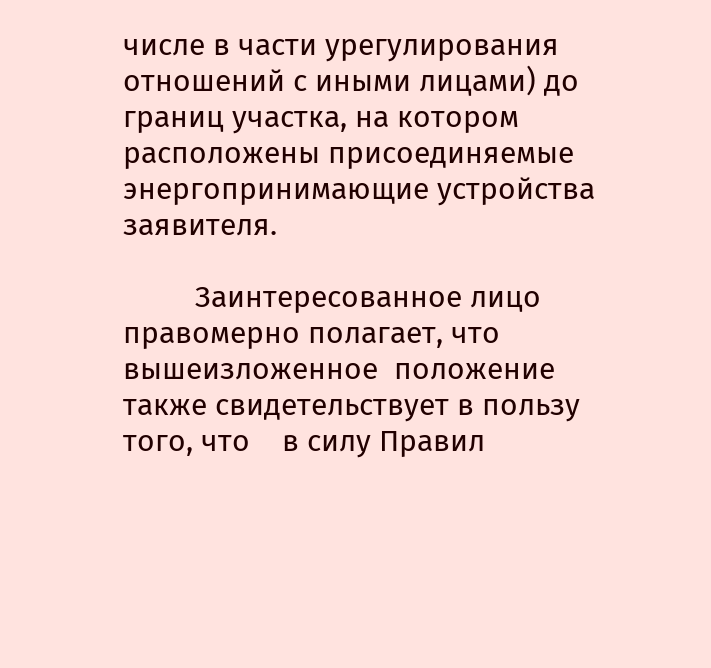числе в части урегулирования отношений с иными лицами) до границ участка, на котором расположены присоединяемые энергопринимающие устройства заявителя.

         Заинтересованное лицо правомерно полагает, что вышеизложенное  положение также свидетельствует в пользу того, что    в силу Правил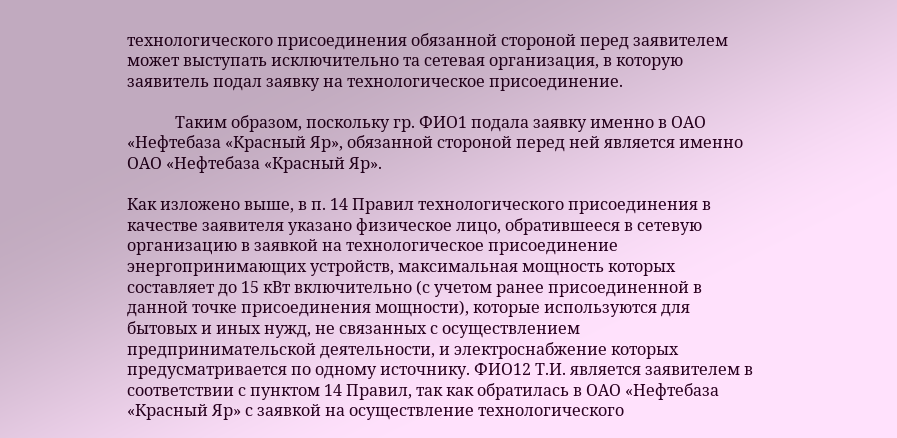технологического присоединения обязанной стороной перед заявителем может выступать исключительно та сетевая организация, в которую заявитель подал заявку на технологическое присоединение.

            Таким образом, поскольку гр. ФИО1 подала заявку именно в ОАО «Нефтебаза «Красный Яр», обязанной стороной перед ней является именно ОАО «Нефтебаза «Красный Яр».

Как изложено выше, в п. 14 Правил технологического присоединения в качестве заявителя указано физическое лицо, обратившееся в сетевую организацию в заявкой на технологическое присоединение энергопринимающих устройств, максимальная мощность которых составляет до 15 кВт включительно (с учетом ранее присоединенной в данной точке присоединения мощности), которые используются для бытовых и иных нужд, не связанных с осуществлением предпринимательской деятельности, и электроснабжение которых предусматривается по одному источнику. ФИО12 Т.И. является заявителем в соответствии с пунктом 14 Правил, так как обратилась в ОАО «Нефтебаза «Красный Яр» с заявкой на осуществление технологического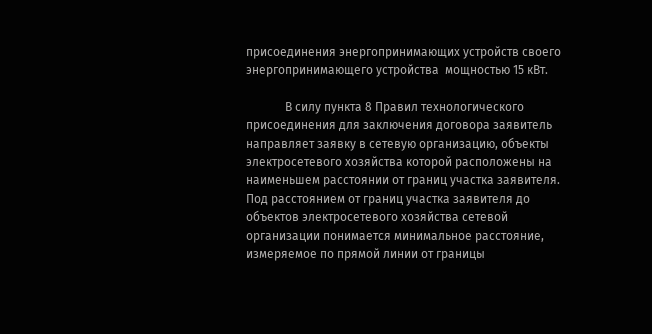присоединения энергопринимающих устройств своего энергопринимающего устройства  мощностью 15 кВт.

             В силу пункта 8 Правил технологического присоединения для заключения договора заявитель направляет заявку в сетевую организацию, объекты электросетевого хозяйства которой расположены на наименьшем расстоянии от границ участка заявителя. Под расстоянием от границ участка заявителя до объектов электросетевого хозяйства сетевой организации понимается минимальное расстояние, измеряемое по прямой линии от границы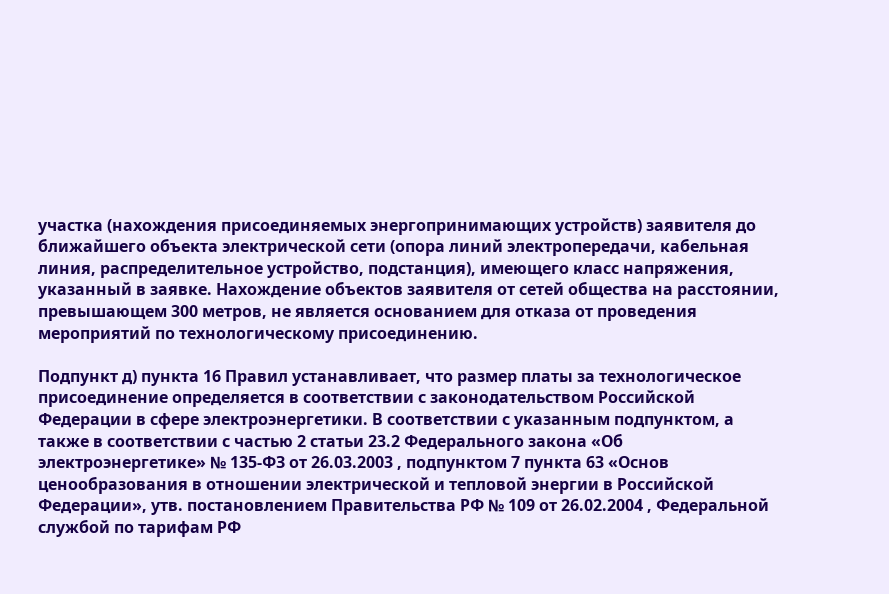участка (нахождения присоединяемых энергопринимающих устройств) заявителя до ближайшего объекта электрической сети (опора линий электропередачи, кабельная линия, распределительное устройство, подстанция), имеющего класс напряжения, указанный в заявке. Нахождение объектов заявителя от сетей общества на расстоянии, превышающем 300 метров, не является основанием для отказа от проведения мероприятий по технологическому присоединению.

Подпункт д) пункта 16 Правил устанавливает, что размер платы за технологическое присоединение определяется в соответствии с законодательством Российской Федерации в сфере электроэнергетики. В соответствии с указанным подпунктом, а также в соответствии с частью 2 статьи 23.2 Федерального закона «Об электроэнергетике» № 135-ФЗ от 26.03.2003 , подпунктом 7 пункта 63 «Основ ценообразования в отношении электрической и тепловой энергии в Российской Федерации», утв. постановлением Правительства РФ № 109 от 26.02.2004 , Федеральной службой по тарифам РФ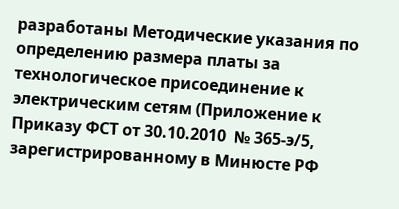разработаны Методические указания по определению размера платы за технологическое присоединение к электрическим сетям (Приложение к Приказу ФСТ от 30.10.2010  № 365-э/5, зарегистрированному в Минюсте РФ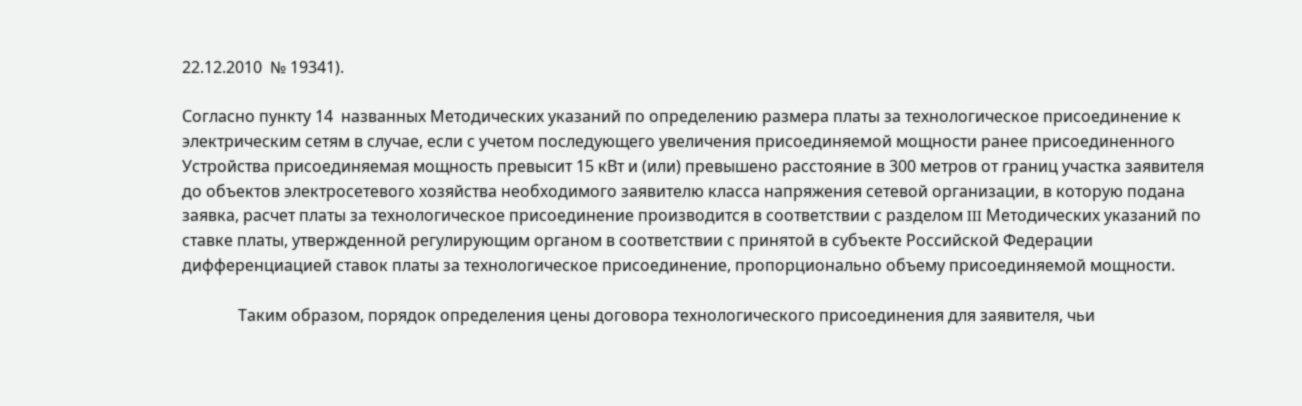22.12.2010  № 19341).

Согласно пункту 14  названных Методических указаний по определению размера платы за технологическое присоединение к электрическим сетям в случае, если с учетом последующего увеличения присоединяемой мощности ранее присоединенного Устройства присоединяемая мощность превысит 15 кВт и (или) превышено расстояние в 300 метров от границ участка заявителя до объектов электросетевого хозяйства необходимого заявителю класса напряжения сетевой организации, в которую подана заявка, расчет платы за технологическое присоединение производится в соответствии с разделом III Методических указаний по ставке платы, утвержденной регулирующим органом в соответствии с принятой в субъекте Российской Федерации дифференциацией ставок платы за технологическое присоединение, пропорционально объему присоединяемой мощности.

              Таким образом, порядок определения цены договора технологического присоединения для заявителя, чьи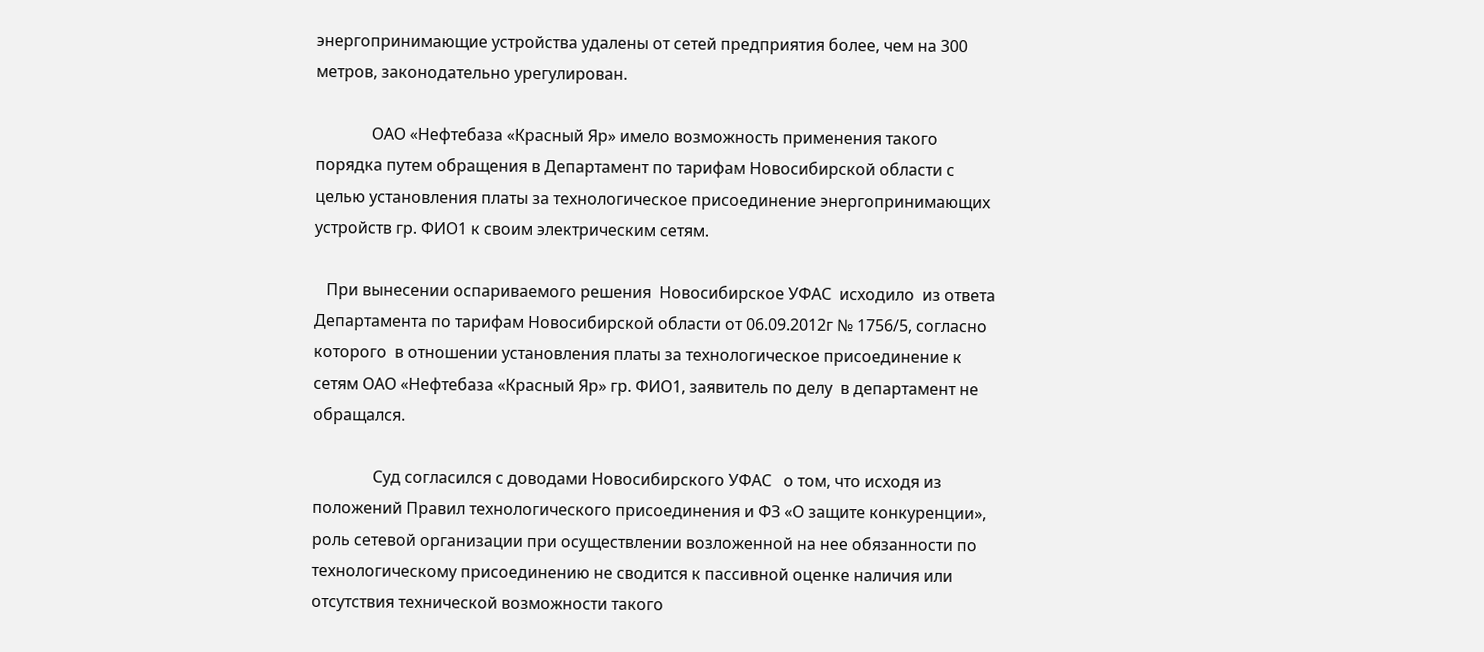энергопринимающие устройства удалены от сетей предприятия более, чем на 300 метров, законодательно урегулирован.

              ОАО «Нефтебаза «Красный Яр» имело возможность применения такого порядка путем обращения в Департамент по тарифам Новосибирской области с целью установления платы за технологическое присоединение энергопринимающих устройств гр. ФИО1 к своим электрическим сетям.

   При вынесении оспариваемого решения  Новосибирское УФАС  исходило  из ответа Департамента по тарифам Новосибирской области от 06.09.2012г № 1756/5, согласно которого  в отношении установления платы за технологическое присоединение к сетям ОАО «Нефтебаза «Красный Яр» гр. ФИО1, заявитель по делу  в департамент не обращался.

               Суд согласился с доводами Новосибирского УФАС   о том, что исходя из положений Правил технологического присоединения и ФЗ «О защите конкуренции», роль сетевой организации при осуществлении возложенной на нее обязанности по технологическому присоединению не сводится к пассивной оценке наличия или отсутствия технической возможности такого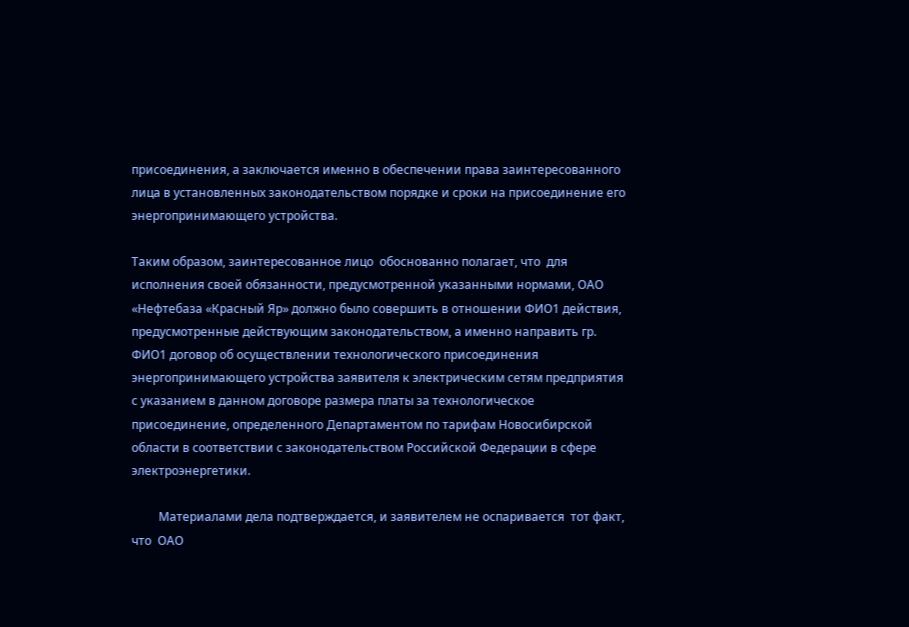присоединения, а заключается именно в обеспечении права заинтересованного лица в установленных законодательством порядке и сроки на присоединение его энергопринимающего устройства.

Таким образом, заинтересованное лицо  обоснованно полагает, что  для исполнения своей обязанности, предусмотренной указанными нормами, ОАО «Нефтебаза «Красный Яр» должно было совершить в отношении ФИО1 действия, предусмотренные действующим законодательством, а именно направить гр. ФИО1 договор об осуществлении технологического присоединения энергопринимающего устройства заявителя к электрическим сетям предприятия с указанием в данном договоре размера платы за технологическое присоединение, определенного Департаментом по тарифам Новосибирской области в соответствии с законодательством Российской Федерации в сфере электроэнергетики.

         Материалами дела подтверждается, и заявителем не оспаривается  тот факт, что  ОАО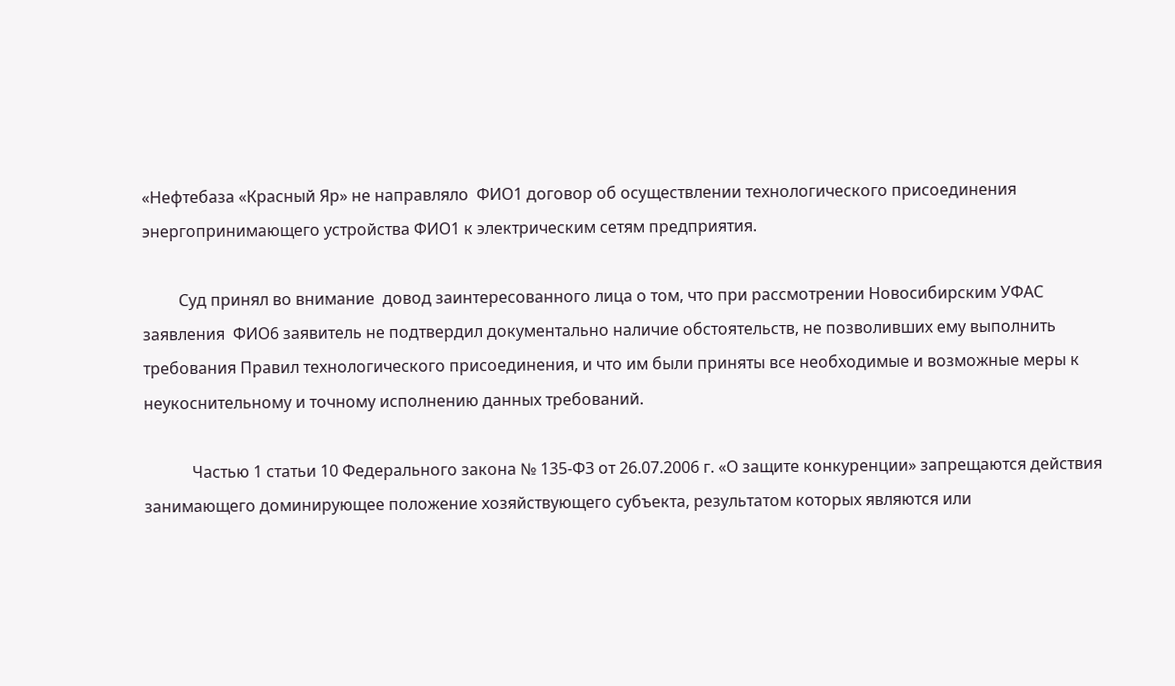«Нефтебаза «Красный Яр» не направляло  ФИО1 договор об осуществлении технологического присоединения энергопринимающего устройства ФИО1 к электрическим сетям предприятия.

         Суд принял во внимание  довод заинтересованного лица о том, что при рассмотрении Новосибирским УФАС заявления  ФИО6 заявитель не подтвердил документально наличие обстоятельств, не позволивших ему выполнить требования Правил технологического присоединения, и что им были приняты все необходимые и возможные меры к неукоснительному и точному исполнению данных требований.

            Частью 1 статьи 10 Федерального закона № 135-ФЗ от 26.07.2006 г. «О защите конкуренции» запрещаются действия занимающего доминирующее положение хозяйствующего субъекта, результатом которых являются или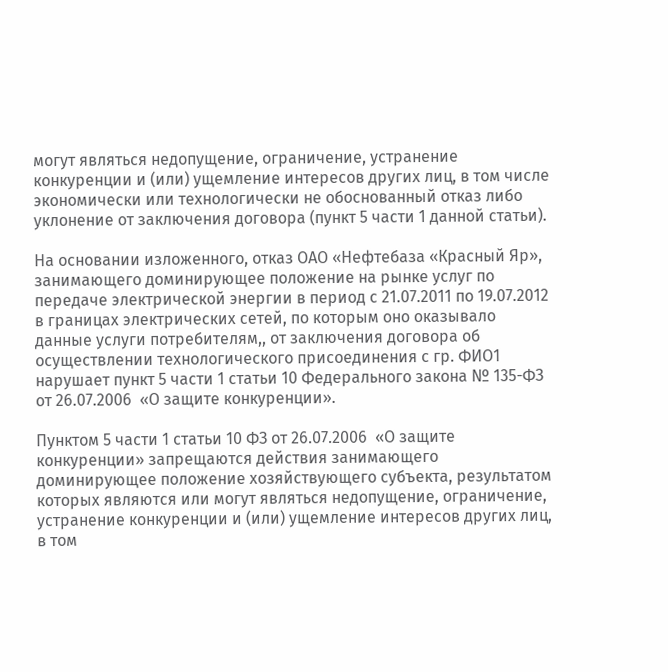могут являться недопущение, ограничение, устранение конкуренции и (или) ущемление интересов других лиц, в том числе экономически или технологически не обоснованный отказ либо уклонение от заключения договора (пункт 5 части 1 данной статьи).

На основании изложенного, отказ ОАО «Нефтебаза «Красный Яр», занимающего доминирующее положение на рынке услуг по передаче электрической энергии в период с 21.07.2011 по 19.07.2012  в границах электрических сетей, по которым оно оказывало данные услуги потребителям,, от заключения договора об осуществлении технологического присоединения с гр. ФИО1 нарушает пункт 5 части 1 статьи 10 Федерального закона № 135-ФЗ от 26.07.2006  «О защите конкуренции».

Пунктом 5 части 1 статьи 10 ФЗ от 26.07.2006  «О защите конкуренции» запрещаются действия занимающего доминирующее положение хозяйствующего субъекта, результатом которых являются или могут являться недопущение, ограничение, устранение конкуренции и (или) ущемление интересов других лиц, в том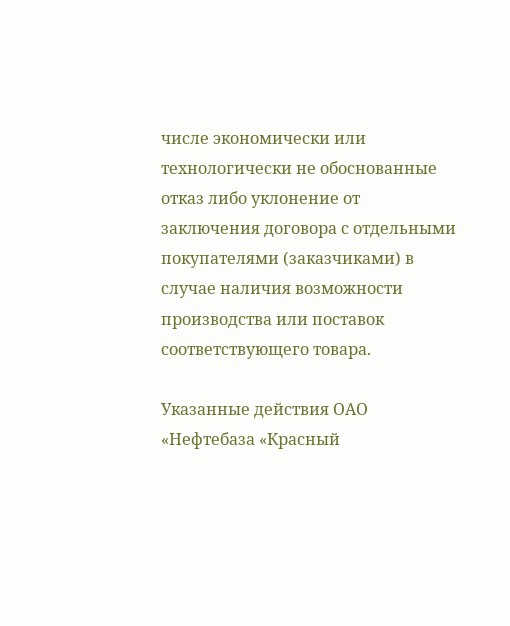числе экономически или технологически не обоснованные отказ либо уклонение от заключения договора с отдельными покупателями (заказчиками) в случае наличия возможности производства или поставок соответствующего товара.

Указанные действия ОАО «Нефтебаза «Красный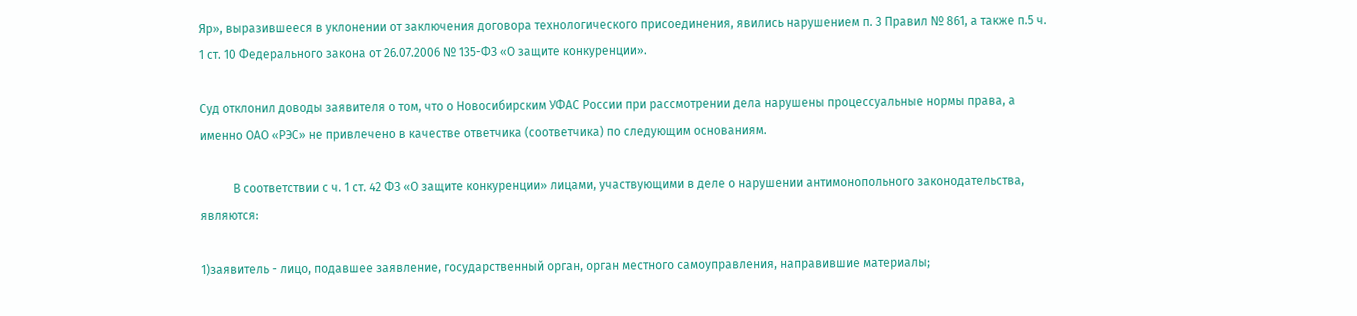Яр», выразившееся в уклонении от заключения договора технологического присоединения, явились нарушением п. 3 Правил № 861, а также п.5 ч. 1 ст. 10 Федерального закона от 26.07.2006 № 135-ФЗ «О защите конкуренции».

Суд отклонил доводы заявителя о том, что о Новосибирским УФАС России при рассмотрении дела нарушены процессуальные нормы права, а именно ОАО «РЭС» не привлечено в качестве ответчика (соответчика) по следующим основаниям.

           В соответствии с ч. 1 ст. 42 ФЗ «О защите конкуренции» лицами, участвующими в деле о нарушении антимонопольного законодательства, являются:

1)заявитель - лицо, подавшее заявление, государственный орган, орган местного самоуправления, направившие материалы;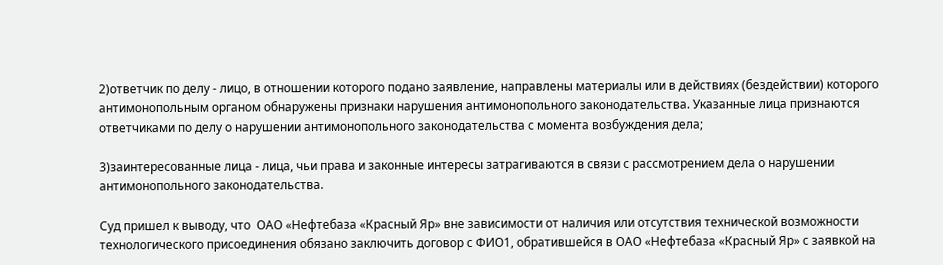2)ответчик по делу - лицо, в отношении которого подано заявление, направлены материалы или в действиях (бездействии) которого антимонопольным органом обнаружены признаки нарушения антимонопольного законодательства. Указанные лица признаются ответчиками по делу о нарушении антимонопольного законодательства с момента возбуждения дела;

3)заинтересованные лица - лица, чьи права и законные интересы затрагиваются в связи с рассмотрением дела о нарушении антимонопольного законодательства.

Суд пришел к выводу, что  ОАО «Нефтебаза «Красный Яр» вне зависимости от наличия или отсутствия технической возможности технологического присоединения обязано заключить договор с ФИО1, обратившейся в ОАО «Нефтебаза «Красный Яр» с заявкой на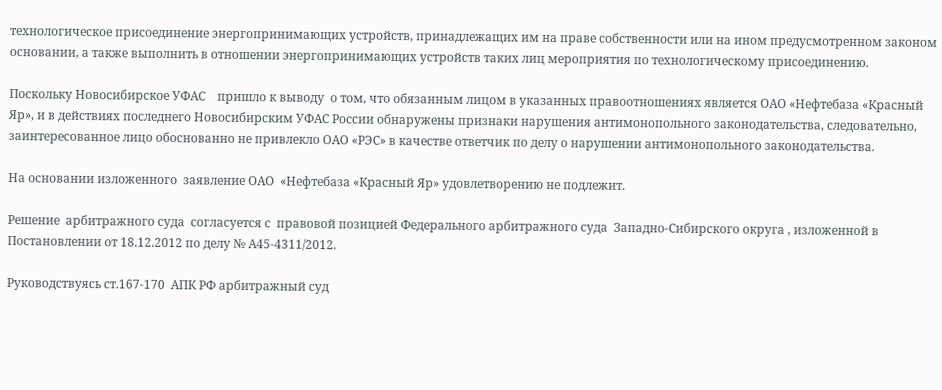технологическое присоединение энергопринимающих устройств, принадлежащих им на праве собственности или на ином предусмотренном законом основании, а также выполнить в отношении энергопринимающих устройств таких лиц мероприятия по технологическому присоединению.

Поскольку Новосибирское УФАС    пришло к выводу  о том, что обязанным лицом в указанных правоотношениях является ОАО «Нефтебаза «Красный Яр», и в действиях последнего Новосибирским УФАС России обнаружены признаки нарушения антимонопольного законодательства, следовательно,  заинтересованное лицо обоснованно не привлекло ОАО «РЭС» в качестве ответчик по делу о нарушении антимонопольного законодательства.

На основании изложенного  заявление ОАО  «Нефтебаза «Красный Яр» удовлетворению не подлежит.

Решение  арбитражного суда  согласуется с  правовой позицией Федерального арбитражного суда  Западно-Сибирского округа , изложенной в Постановлении от 18.12.2012 по делу № А45-4311/2012.

Руководствуясь ст.167-170  АПК РФ арбитражный суд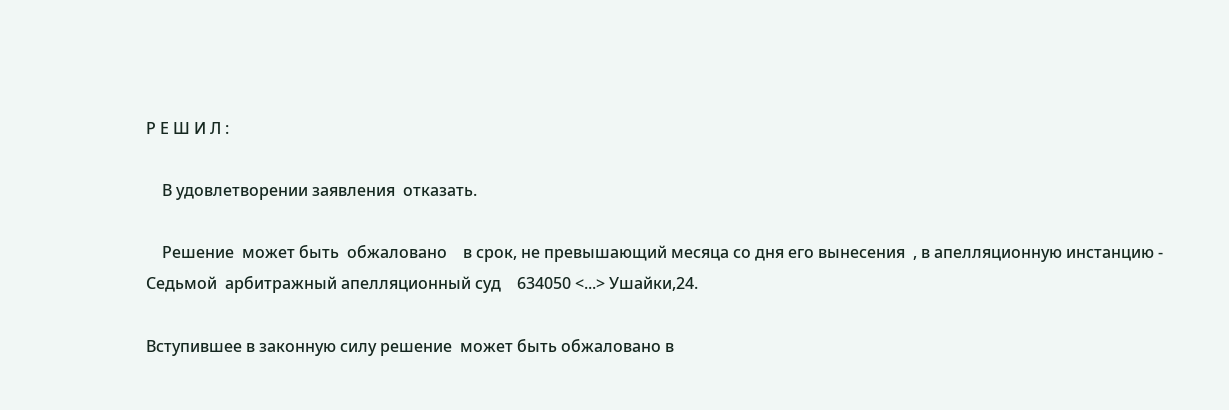Р Е Ш И Л :

    В удовлетворении заявления  отказать.

    Решение  может быть  обжаловано    в срок, не превышающий месяца со дня его вынесения  , в апелляционную инстанцию -                   Седьмой  арбитражный апелляционный суд    634050 <...> Ушайки,24.

Вступившее в законную силу решение  может быть обжаловано в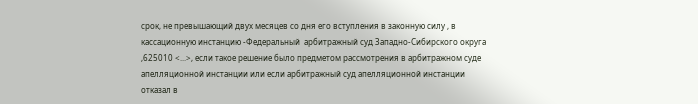срок, не превышающий двух месяцев со дня его вступления в законную силу , в кассационную инстанцию -Федеральный  арбитражный суд Западно-Сибирского округа  ,625010 <...>, если такое решение было предметом рассмотрения в арбитражном суде апелляционной инстанции или если арбитражный суд апелляционной инстанции отказал в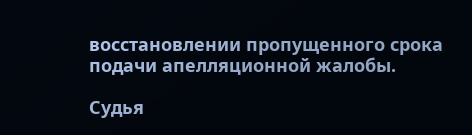восстановлении пропущенного срока подачи апелляционной жалобы.

Судья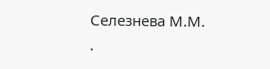Селезнева М.М.            .